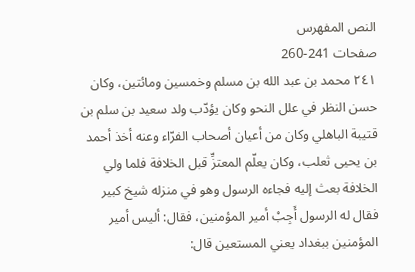النص المفهرس
صفحات 241-260
٢٤١ محمد بن عبد الله بن مسلم وخمسين ومائتين، وكان حسن النظر في علل النحو وكان يؤدّب ولد سعيد بن سلم بن قتيبة الباهلي وكان من أعيان أصحاب الفرّاء وعنه أخذ أحمد بن يحيى ثعلب، وكان يعلّم المعتزِّ قبل الخلافة فلما ولي الخلافة بعث إليه فجاءه الرسول وهو في منزله شيخ كبير فقال له الرسول أَجِبْ أمير المؤمنين، فقال: أليس أمير المؤمنين ببغداد يعني المستعين قال: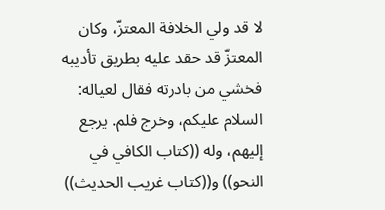لا قد ولي الخلافة المعتزّ، وكان المعتزّ قد حقد عليه بطريق تأديبه فخشي من بادرته فقال لعياله: السلام عليكم، وخرج فلم. يرجع إليهم، وله ((كتاب الكافي في النحو)) و((كتاب غريب الحديث))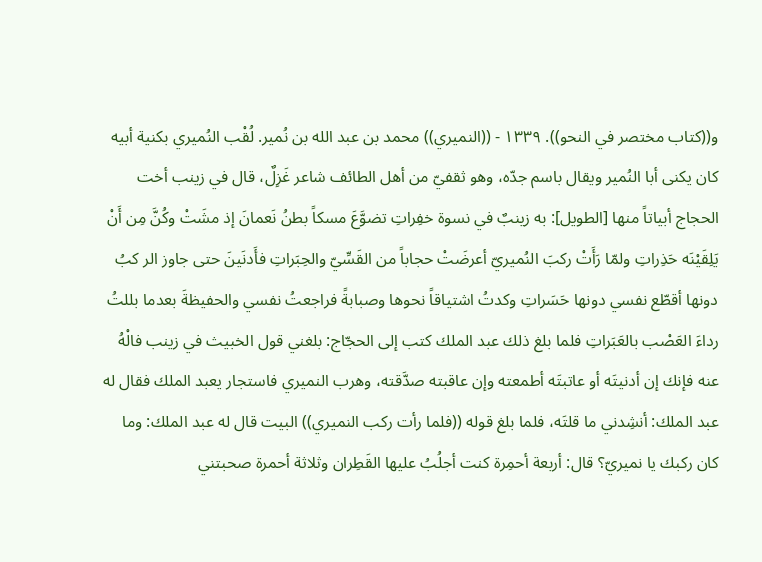و((كتاب مختصر في النحو)). ١٣٣٩ - ((النميري)) محمد بن عبد الله بن نُمير. لُقْب النُميري بكنية أبيه كان يكنى أبا النُمير ويقال باسم جدّه، وهو ثقفيّ من أهل الطائف شاعر غَزِلٌ، قال في زينب أخت الحجاج أبياتاً منها [الطويل]: به زينبٌ في نسوة خفِراتِ تضوَّعَ مسكاً بطنُ نَعمانَ إذ مشَتْ وكُنَّ مِن أَنْ يَلِقَيْنَه حَذِراتِ ولمّا رَأَتْ ركبَ النُميريّ أعرضَتْ حجاباً من القَسِّيّ والحِبَراتِ فأَدنَینَ حتى جاوز الر کبُ دونها أقطّع نفسي دونها حَسَراتِ وكدتُ اشتياقاً نحوها وصبابةً فراجعتُ نفسي والحفيظةَ بعدما بللتُ رداءَ العَصْب بالعَبَراتِ فلما بلغ ذلك عبد الملك كتب إلى الحجّاج: بلغني قول الخبيث في زينب فالْهُ عنه فإنك إن أدنيتَه أو عاتبتَه أطمعته وإن عاقبته صدَّقته، وهرب النميري فاستجار يعبد الملك فقال له عبد الملك: أنشِدني ما قلتَه، فلما بلغ قوله ((فلما رأت ركب النميري)) البيت قال له عبد الملك: وما كان ركبك يا نميريّ؟ قال: أربعة أحمِرة كنت أجلُبُ عليها القَطِران وثلاثة أحمرة صحبتني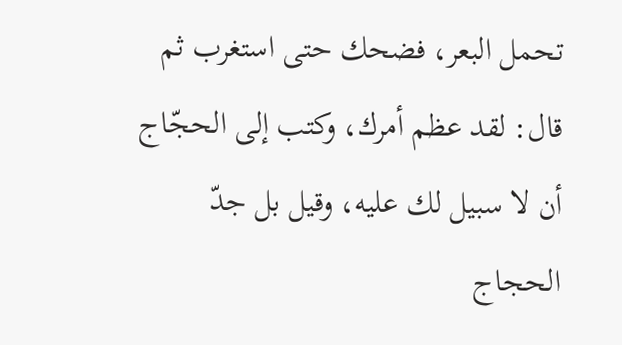تحمل البعر، فضحك حتى استغرب ثم قال: لقد عظم أمرك، وكتب إلى الحجّاج أن لا سبيل لك عليه، وقيل بل جدّ الحجاج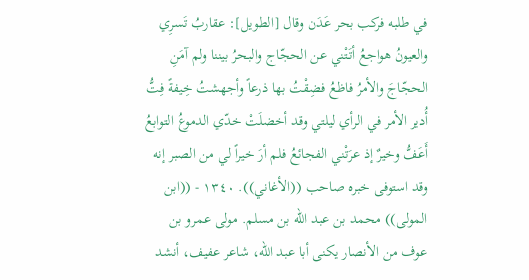في طلبه فركب بحر عَدَن وقال [الطويل]: عقاربُ تَسرِي والعيونُ هواجعُ أتَتْني عن الحجّاج والبحرُ بيننا ولم آمَنِ الحجّاجَ والأمرُ فاظعُ فضِقْتُ بها ذرعاً وأجهشتُ خِيفةً فِتُّ أُدير الأمر في الرأي ليلتي وقد أخضلَتْ خدّي الدموعُ التوابعُ أَعَفُّ وخيرٌ إذ عرَتْني الفجائعُ فلم أرَ خيراً لي من الصبر إنه وقد استوفى خبره صاحب ((الأغاني)). ١٣٤٠ - ((ابن المولى)) محمد بن عبد الله بن مسلم. مولى عمرو بن عوف من الأنصار يكنى أبا عبد الله، شاعر عفيف، أنشد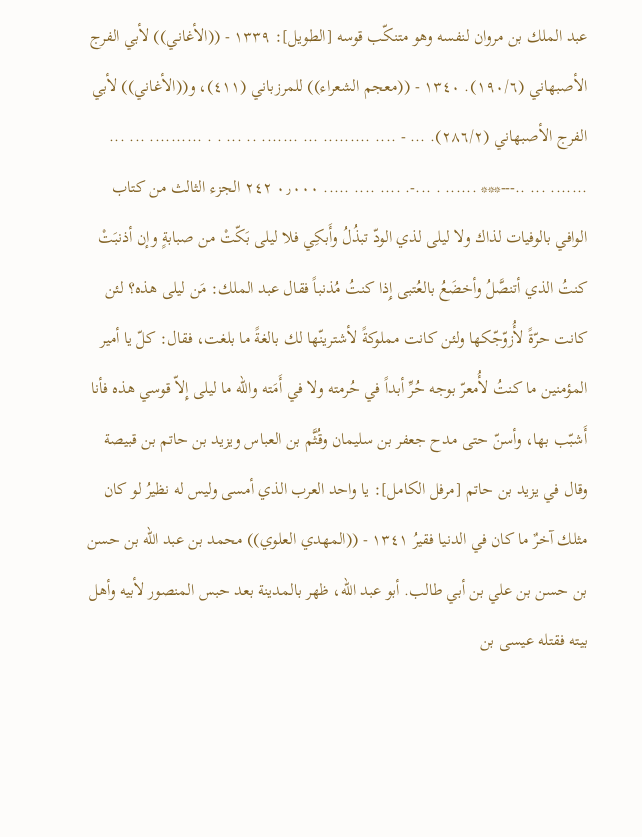عبد الملك بن مروان لنفسه وهو متنكّب قوسه [الطويل]: ١٣٣٩ - ((الأغاني)) لأبي الفرج الأصبهاني (١٩٠/٦). ١٣٤٠ - ((معجم الشعراء)) للمرزباني (٤١١)، و((الأغاني)) لأبي الفرج الأصبهاني (٢٨٦/٢). ... - .... ......... ... ....... .. ... . . .......... ... ... ....... ... ..---*** ...... . ...-. .... .... ..... ٠٫٠٠٠ ٢٤٢ الجزء الثالث من كتاب الوافي بالوفيات لذاك ولا ليلى لذي الودّ تبذُلُ وأَبكِي فلا ليلى بَكّتْ من صبابةٍ وإن أذنبَتْ كنتُ الذي أتنصَّلُ وأخضَعُ بالعُتبى إِذا كنتُ مُذنباً فقال عبد الملك: مَن ليلى هذه؟ لئن كانت حرّةً لأُزوّجّكها ولئن كانت مملوكةً لأشترينّها لك بالغةً ما بلغت، فقال: كلّ يا أمير المؤمنين ما كنتُ لأُمعرّ بوجه حُرِّ أبداً في حُرمته ولا في أَمَته والله ما ليلى إِلاّ قوسي هذه فأنا أَشبّب بها، وأسنّ حتى مدح جعفر بن سليمان وقُثَّم بن العباس ويزيد بن حاتم بن قبيصة وقال في يزيد بن حاتم [مرفل الكامل]: يا واحد العرب الذي أمسى وليس له نظيرُ لو كان مثلك آخرٌ ما كان في الدنيا فقيرُ ١٣٤١ - ((المهدي العلوي)) محمد بن عبد الله بن حسن بن حسن بن علي بن أبي طالب. أبو عبد الله، ظهر بالمدينة بعد حبس المنصور لأبيه وأهل بيته فقتله عيسى بن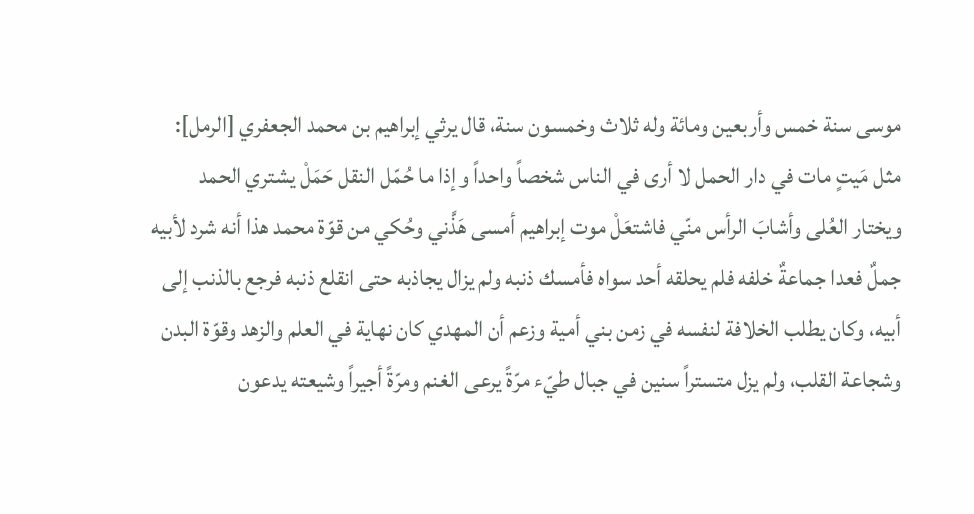موسى سنة خمس وأربعين ومائة وله ثلاث وخمسون سنة، قال يرثي إبراهيم بن محمد الجعفري [الرمل]: مثل مَيتٍ مات في دار الحمل لا أرى في الناس شخصاً واحداً وإذا ما حُمّل النقل حَمَلْ يشتري الحمد ويختار العُلى وأشابَ الرأس منّي فاشتعَلْ موت إبراهيم أمسى هَذَّني وحُكي من قوّة محمد هذا أنه شرد لأبيه جملٌ فعدا جماعةٌ خلفه فلم يحلقه أحد سواه فأمسك ذنبه ولم يزال يجاذبه حتى انقلع ذنبه فرجع بالذنب إلى أبيه، وكان يطلب الخلافة لنفسه في زمن بني أمية وزعم أن المهدي كان نهاية في العلم والزهد وقوّة البدن وشجاعة القلب، ولم يزل متستراً سنين في جبال طيّء مرّةً يرعى الغنم ومرّةً أجيراً وشيعته يدعون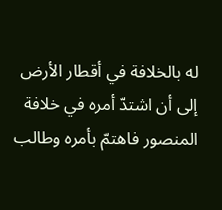له بالخلافة في أقطار الأرض إلى أن اشتدّ أمره في خلافة المنصور فاهتمّ بأمره وطالب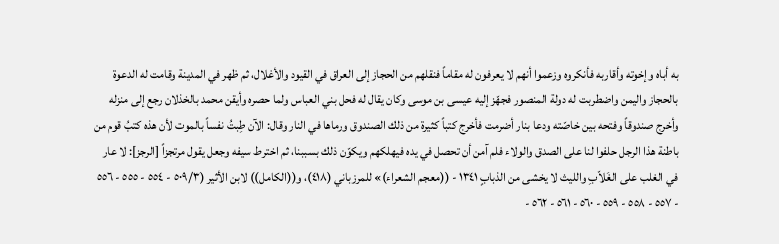به أباه وإخوته وأقاربه فأنكروه وزعموا أنهم لا يعرفون له مقاماً فنقلهم من الحجاز إلى العراق في القيود والأغلال، ثم ظهر في المدينة وقامت له الدعوة بالحجاز واليمن واضطربت له دولة المنصور فجهّز إليه عيسى بن موسى وكان يقال له فحل بني العباس ولما حصره وأيقن محمد بالخذلان رجع إلى منزله وأخرج صندوقاً وفتحه بين خاصّته ودعا بنار أضرمت فأخرج كتباً كثيرة من ذلك الصندوق ورماها في النار وقال: الآن طِبتُ نفساً بالموت لأن هذه كتبُ قوم من باطنة هذا الرجل حلفوا لنا على الصدق والولاء فلم آمن أن تحصل في يده فيهلكهم ويكوّن ذلك بسببنا، ثم اخترط سيفه وجعل يقول مرتجزاً [الرجز]: لا عار في الغلب على الغَلاّبِ والليث لا يخشى من الذبابٍ ١٣٤١ - ((معجم الشعراء)» للمرزباني (٤١٨)، و((الكامل)) لابن الأثير (٥٠٩/٣ - ٥٥٤ - ٥٥٥ - ٥٥٦ - ٥٥٧ - ٥٥٨ - ٥٥٩ - ٥٦٠ - ٥٦١ - ٥٦٢ -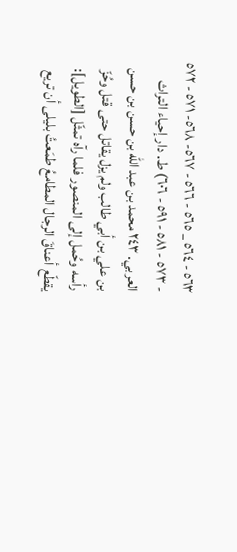٥٦٣ - ٥٦٤ _ ٥٦٥ - ٥٦٦ - ٥٦٧- ٥٦٨- ٥٧١ - ٥٧٢ - ٥٧٣ - ٥٨١ - ٥٩١ - ٦٠٦) ط. دار إحياء التراث العربي. ٢٤٣ محمد بن عبد الله بن حسن بن حسن بن علي بن أبي طالب ولم يزل يقاتل حتى قتل وحُزّ رأسه وحُمل إلى المنصور فلما رآه تمثّل [الطويل]: يقطّع أعناقَ الرجال المطامعُ طمَعتُ بليلى أن تريع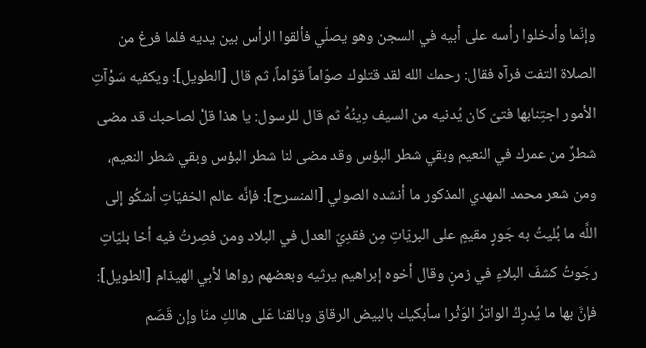وإنّما وأدخلوا رأسه على أبيه في السجن وهو يصلّي فألقوا الرأس بين يديه فلما فرغ من الصلاة التفت فرآه فقال: رحمك الله لقد قتلوك صوّاماً قوّاماً، ثم قال [الطويل]: ويكفيه سَوْآتِ الأمور اجتِنابها فتىّ كان يُدنيه من السيف دِينُهُ ثم قال للرسول: يا هذا قلْ لصاحبك قد مضى شطرٌ من عمرك في النعيم وبقي شطر البؤس وقد مضى لنا شطر البؤس وبقي شطر النعيم، ومن شعر محمد المهدي المذكور ما أنشده الصولي [المنسرح]: فإنَّه عالم الخفيّاتِ أشكُو إلى اللَّه ما بُليتُ به جَورٍ مقيمٍ على البريّاتِ مِن فقدِيّ العدل في البلاد ومن فصِرتُ فيه أخا بليّاتِ رجَوتُ كشفَ البلاءِ في زمنٍ وقال أخوه إبراهيم يرثيه وبعضهم رواها لأبي الهيذام [الطويل]: فإنَّ بها ما يُدرِكُ الواترُ الوَثْرا سأبكيك بالبيض الرقاق وبالقنا عَلى هالكِ منّا وإن قَصَم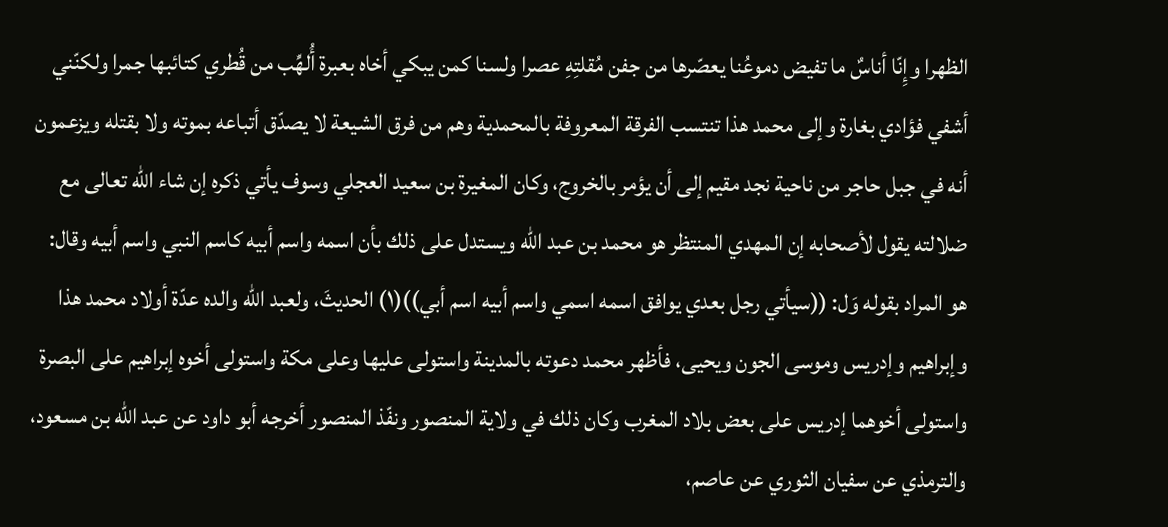الظهرا وإِنّا أناسٌ ما تفيض دموعُنا يعصّرها من جفن مُقلتِهِ عصرا ولسنا كمن يبكي أخاه بعبرة أُلهِّب من قُطري كتائبها جمرا ولكنّني أشفي فؤادي بغارة وإلى محمد هذا تنتسب الفرقة المعروفة بالمحمدية وهم من فرق الشيعة لا يصدّق أتباعه بموته ولا بقتله ويزعمون أنه في جبل حاجر من ناحية نجد مقيم إلى أن يؤمر بالخروج، وكان المغيرة بن سعيد العجلي وسوف يأتي ذكره إن شاء الله تعالى مع ضلالته يقول لأصحابه إن المهدي المنتظر هو محمد بن عبد الله ويستدل على ذلك بأن اسمه واسم أبيه كاسم النبي واسم أبيه وقال: هو المراد بقوله وَل: ((سيأتي رجل بعدي يوافق اسمه اسمي واسم أبيه اسم أبي))(١) الحديثَ، ولعبد الله والده عدّة أولاد محمد هذا وإبراهيم وإدريس وموسى الجون ويحيى، فأظهر محمد دعوته بالمدينة واستولى عليها وعلى مكة واستولى أخوه إبراهيم على البصرة واستولى أخوهما إدريس على بعض بلاد المغرب وكان ذلك في ولاية المنصور ونفّذ المنصور أخرجه أبو داود عن عبد الله بن مسعود، والترمذي عن سفيان الثوري عن عاصم،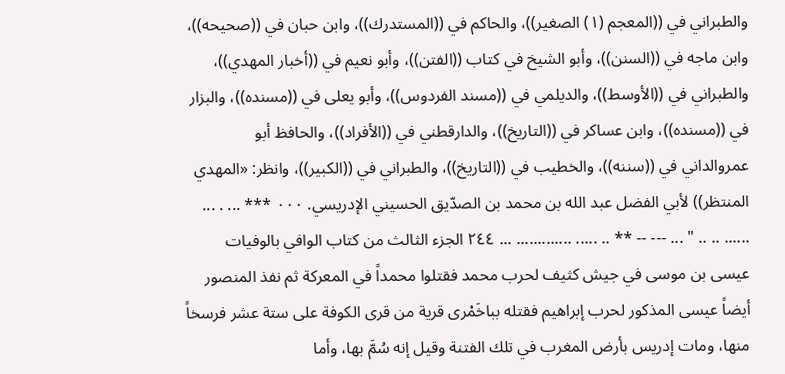والطبراني في ((المعجم (١) الصغير))، والحاكم في ((المستدرك))، وابن حبان في ((صحيحه))، وابن ماجه في ((السنن))، وأبو الشيخ في كتاب ((الفتن))، وأبو نعيم في ((أخبار المهدي))، والطبراني في ((الأوسط))، والديلمي في ((مسند الفردوس))، وأبو يعلى في ((مسنده))، والبزار في ((مسنده))، وابن عساكر في ((التاريخ))، والدارقطني في ((الأفراد))، والحافظ أبو عمروالداني في ((سننه))، والخطيب في ((التاريخ))، والطبراني في ((الكبير))، وانظر: «المهدي المنتظر)) لأبي الفضل عبد الله بن محمد بن الصدّيق الحسيني الإدريسي. ٠٠٠ *** ... . ... ...... .. .. " ... --- -- ** .. ..... ............. ... ٢٤٤ الجزء الثالث من كتاب الوافي بالوفيات عيسى بن موسى في جيش كثيف لحرب محمد فقتلوا محمداً في المعركة ثم نفذ المنصور أيضاً عيسى المذكور لحرب إبراهيم فقتله بباخَمْرى قرية من قرى الكوفة على ستة عشر فرسخاً منها، ومات إدريس بأرض المغرب في تلك الفتنة وقيل إنه سُمَّ بها، وأما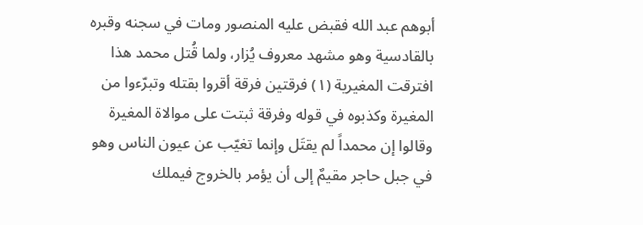أبوهم عبد الله فقبض عليه المنصور ومات في سجنه وقبره بالقادسية وهو مشهد معروف يُزار، ولما قُتل محمد هذا افترقت المغيرية (١) فرقتين فرقة أقروا بقتله وتبرّءوا من المغيرة وكذبوه في قوله وفرقة ثبتت على موالاة المغيرة وقالوا إن محمداً لم يقتَل وإنما تغيّب عن عيون الناس وهو في جبل حاجر مقيمٌ إلى أن يؤمر بالخروج فيملك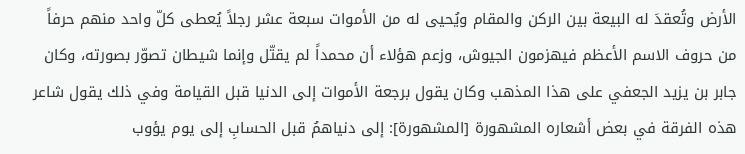الأرض وتُعقدَ له البيعة بين الركن والمقام ويُحيى له من الأموات سبعة عشر رجلاً يُعطى كلّ واحد منهم حرفاً من حروف الاسم الأعظم فيهزمون الجيوش، وزعم هؤلاء أن محمداً لم يقتّل وإنما شيطان تصوّر بصورته، وكان جابر بن يزيد الجعفي على هذا المذهب وكان يقول برجعة الأموات إلى الدنيا قبل القيامة وفي ذلك يقول شاعر هذه الفرقة في بعض أشعاره المشهورة [المشهورة]: إلى دنياهمُ قبل الحسابِ إلى يوم يؤوب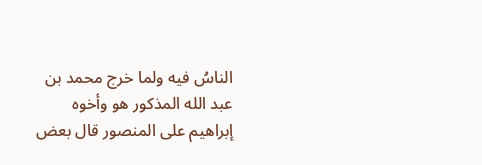الناسُ فيه ولما خرج محمد بن عبد الله المذكور هو وأخوه إبراهيم على المنصور قال بعض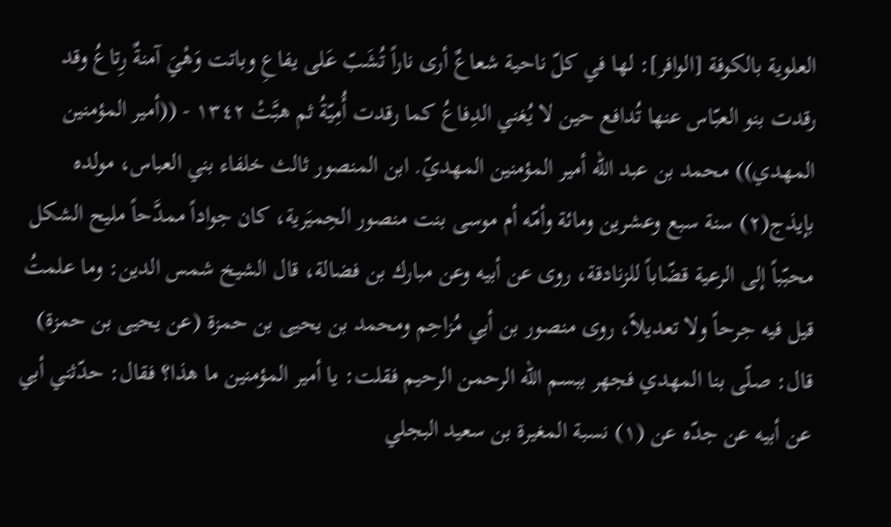العلوية بالكوفة [الوافر]: لها في كلّ ناحية شعاعٌ أرى ناراً تُشَبّ عَلى يفاعِ وباتت وَهْيَ آمنةٌ رِتاعُ وقد رقدت بنو العبّاس عنها تُدافع حين لا يُغني الدِفاعُ كما رقدت أُمِيّةُ ثم هبَّتْ ١٣٤٢ - ((أمير المؤمنين المهدي)) محمد بن عبد الله أمير المؤمنين المهديّ. ابن المنصور ثالث خلفاء بني العباس، مولده بإيذج(٢) سنة سبع وعشرين ومائة وأمّه أم موسى بنت منصور الحِميَرية، كان جواداً ممدَّحاً مليح الشكل محبّباً إلى الرعية قضّاباً للزنادقة، روى عن أبيه وعن مبارك بن فضالة، قال الشيخ شمس الدين: وما علمتُ قيل فيه جرحاً ولا تعديلاً، روى منصور بن أبي مُزاحِم ومحمد بن يحيى بن حمزة (عن يحيى بن حمزة) قال: صلّى بنا المهدي فجهر ببسم الله الرحمن الرحيم فقلت: يا أمير المؤمنين ما هذا؟ فقال: حدّثني أبي عن أبيه عن جدّه عن (١) نسبة المغيرة بن سعيد البجلي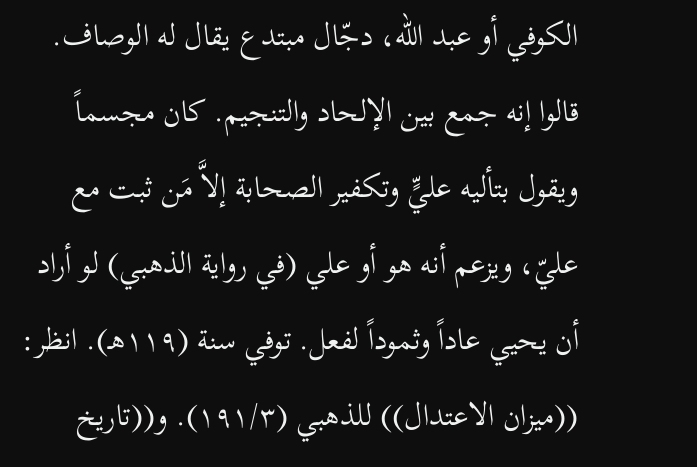الكوفي أو عبد الله، دجّال مبتدع يقال له الوصاف. قالوا إنه جمع بين الإلحاد والتنجيم. كان مجسماً ويقول بتأليه عليٍّ وتكفير الصحابة إلاَّ مَن ثبت مع عليّ، ويزعم أنه هو أو علي (في رواية الذهبي) لو أراد أن يحيي عاداً وثموداً لفعل. توفي سنة (١١٩هـ). انظر: ((ميزان الاعتدال)) للذهبي (١٩١/٣). و((تاريخ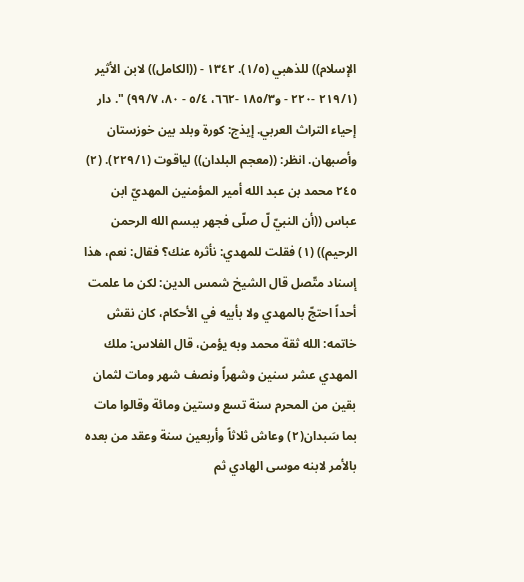الإسلام)) للذهبي (١/٥). ١٣٤٢ - ((الكامل)) لابن الأثير (٢١٩/١ -٢٢٠ - و١٨٥/٣ -٦٦٢، ٥/٤ - ٨٠، ٩٩/٧) ". دار إحياء التراث العربي. إيذج: كورة وبلد بين خوزستان وأصبهان. انظر: ((معجم البلدان)) لياقوت (٢٢٩/١). (٢) ٢٤٥ محمد بن عبد الله أمير المؤمنين المهديّ ابن عباس ((أن النبيّ لّ صلّى فجهر ببسم الله الرحمن الرحيم)) (١) فقلت للمهدي: نأثره عنك؟ فقال: نعم، هذا إسناد متّصل قال الشيخ شمس الدين: لكن ما علمت أحداً احتجّ بالمهدي ولا بأبيه في الأحكام، كان نقش خاتمه: الله ثقة محمد وبه يؤمن، قال الفلاس: ملك المهدي عشر سنين وشهراً ونصف شهر ومات لثمان بقين من المحرم سنة تسع وستين ومائة وقالوا مات بما سَبدان(٢) وعاش ثلاثاً وأربعين سنة وعقد من بعده بالأمر لابنه موسى الهادي ثم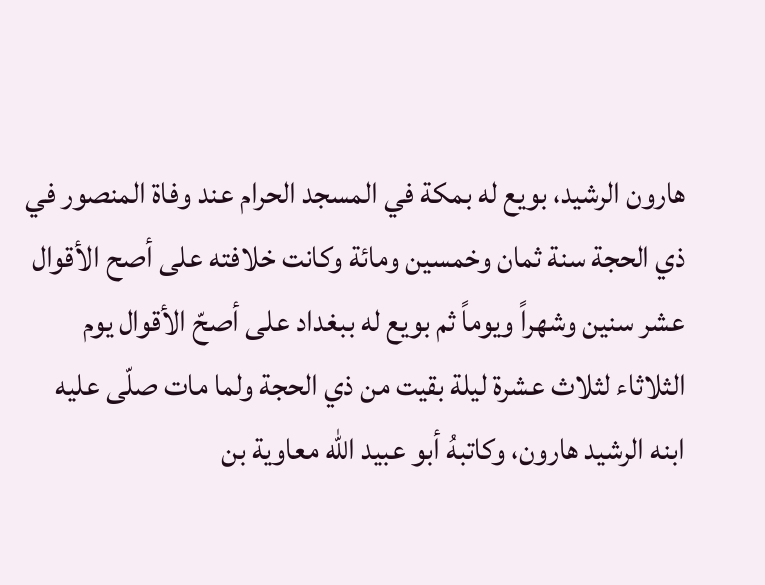هارون الرشيد، بويع له بمكة في المسجد الحرام عند وفاة المنصور في ذي الحجة سنة ثمان وخمسين ومائة وكانت خلافته على أصح الأقوال عشر سنين وشهراً ويوماً ثم بويع له ببغداد على أصحّ الأقوال يوم الثلاثاء لثلاث عشرة ليلة بقيت من ذي الحجة ولما مات صلّى عليه ابنه الرشيد هارون، وكاتبهُ أبو عبيد الله معاوية بن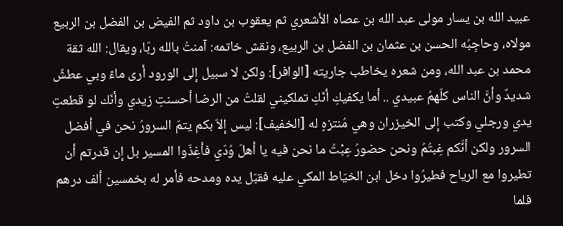عبيد الله بن يسار مولى عبد الله بن عصاه الأشعري ثم يعقوب بن داود ثم الفيض بن الفضل بن الربيع مولاه، وحاجِبُه الحسن بن عثمان بن الفضل بن الربيع، ونقش خاتمه: آمنتُ بالله ربّا، ويقال: الله ثقة محمد بن عبد الله، ومن شعره يخاطب جاريته [الوافر]: ولكن لا سبيل إلى الورود أرى ماءً وبي عطشٌ شديدٌ وأنَّ الناس كلّهمُ عبيدي .. أما يكفيكِ أنّكِ تملكيني لقلتُ من الرضا أحسنتِ زيدي وأنّك لو قطعتِ يدي ورجلي وكتب إلى الخيزران وهي مُنتزهٍ له [الخفيف]: ليس إلاّ بكم يتمّ السرورُ نحن في أفضل السرور ولكن أنَّكم غِبتُمُ ونحن حضورُ عِبْتُ ما نحن فيه يا أهلَ وُدّي فأغِذّوا المسير بل إن قدرتم أن تطيروا مع الرياح فطيرُوا دخل ابن الخيّاط المكي عليه فقبّل يده ومدحه فأمر له بخمسين ألف درهم فلما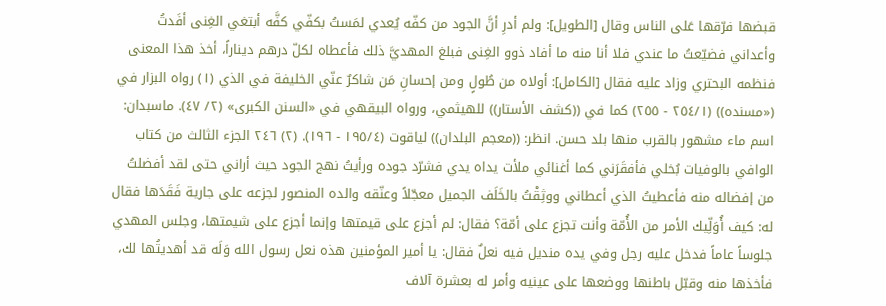قبضها فرّقها عَلى الناس وقال [الطويل]: ولم أدرِ أنَّ الجود من كفّه يُعدي لمَستُ بكفّي كفَّه أبتغي الغِنى أفَدتُ وأعداني فضيّعتُ ما عندي فلا أنا منه ما أفاد ذوو الغِنى فبلغ المهديَّ ذلك فأعطاه لكلّ درهم ديناراً، أخذ هذا المعنى فنظمه البحتري وزاد عليه فقال [الكامل]: أولاه من طُولٍ ومن إحسانِ مَن شاكرٌ عنّي الخليفة في الذي (١) رواه البزار في («مسنده)) (٢٥٤/١ - ٢٥٥) كما في ((كشف الأستار)) للهيثمي، ورواه البيقهي في «السنن الكبرى» (٢/ ٤٧). ماسبدان: اسم ماء مشهور بالقرب منها بلد حسن. انظر: ((معجم البلدان)) لياقوت (١٩٥/٤ - ١٩٦). (٢) ٢٤٦ الجزء الثالث من كتاب الوافي بالوفيات بُخلي فأفقَرَني كما أغنائي ملأت يداه يدي فشرّد جوده ورأيتُ نهج الجود حيث أراني حتى لقد أفضلتُ من إفضاله منه فأعطيتُ الذي أعطاني ووثِقْتُ بالخَلَف الجميل معجّلاً وعنّقه والده المنصور لجزعه على جارية فَقَدَها فقال له: كيف أُوَلِّيك الأمر من الأُمّة وأنت تجزع على أمّة؟ فقال: لم أجزع على قيمتها وإنما أجزع على شيمتها، وجلس المهدي جلوساً عاماً فدخل عليه رجل وفي يده منديل فيه نعلٌ فقال: يا أمير المؤمنين هذه نعل رسول الله وَلَه قد أهديتُها لك، فأخذها منه وقبّل باطنها ووضعها على عينيه وأمر له بعشرة آلاف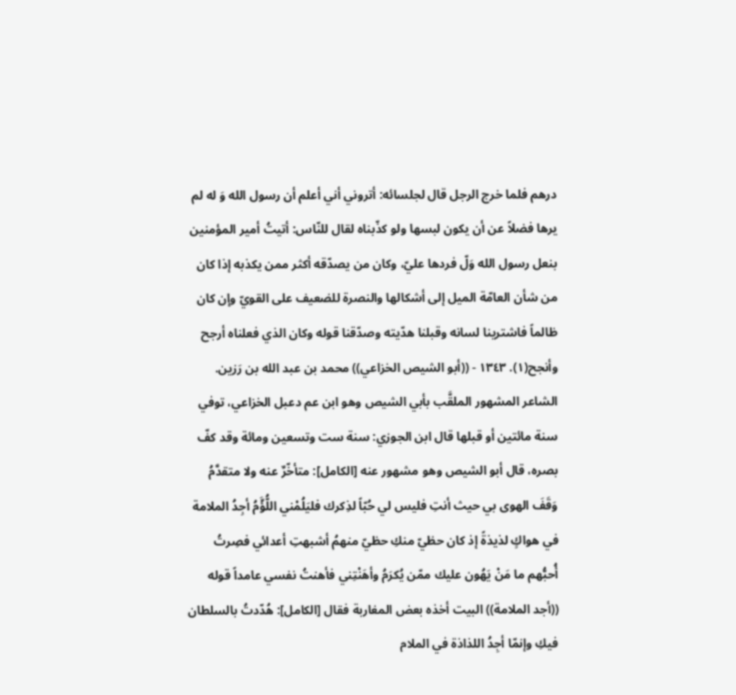درهم فلما خرج الرجل قال لجلسائه: أتروني أني أعلم أن رسول الله وَ له لم يرها فضلاً عن أن يكون لبسها ولو كذّبناه لقال للنّاس: أتيتُ أمير المؤمنين بنعل رسول الله وَلّ فردها عليّ، وكان من يصدّقه أكثر ممن يكذبه إذا كان من شأن العامّة الميل إلى أشكالها والنصرة للضعيف على القويّ وإن كان ظالماً فاشترينا لسانه وقبلنا هدّيته وصدّقنا قوله وكان الذي فعلناه أرجح وأنجح(١). ١٣٤٣ - ((أبو الشيص الخزاعي)) محمد بن عبد الله بن رَزين. الشاعر المشهور الملقَّب بأبي الشيص وهو ابن عم دعبل الخزاعي، توفي سنة مائتين أو قبلها قال ابن الجوزي: سنة ست وتسعين ومائة وقد كفّ بصره، قال أبو الشيص وهو مشهور عنه [الكامل]: متأخّرٌ عنه ولا متقدَّمُ وَقَفَ الهوى بي حيث أنتِ فليس لي حُبّاً لذِكرك فليَلُمْني اللُّؤَّمُ أجِدُ الملامة في هواكٍ لذيذةً إذ كان حظيّ منكِ حظيّ منهمُ أشبهتِ أعدائي فصِرتُ أُحبُّهم ما مَنْ يَهُون عليك ممّن يُكرَمُ وأهَنْتِني فأهنتُ نفسي عامداً قوله ((أجد الملامة)) البيت أخذه بعض المغاربة فقال [الكامل]: هُدّدتُ بالسلطان فيكِ وإنمّا أجِدُ اللذاذة في الملام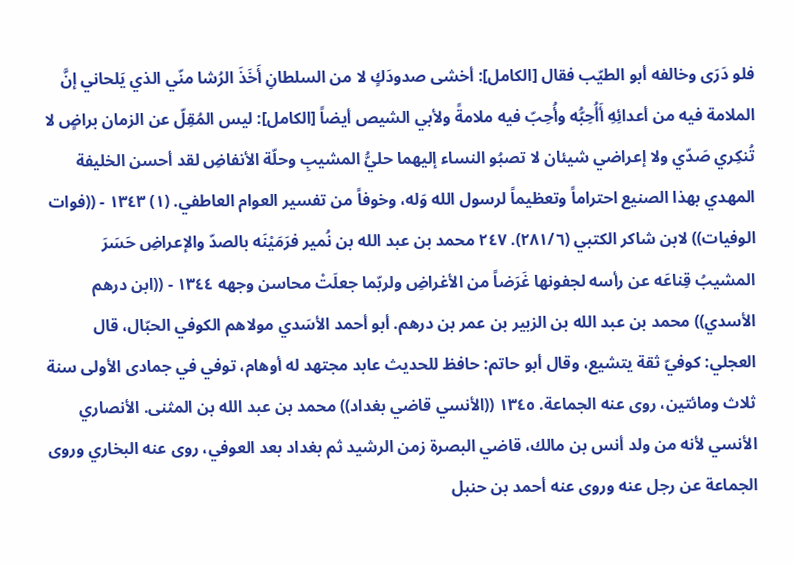فلو دَرَى وخالفه أبو الطيّب فقال [الكامل]: أخشى صدودَكٍ لا من السلطانِ أَخَذَ الرُشا منّي الذي يَلحاني إنَّ الملامة فيه من أعدائِهِ أَأُحِبُّه وأُحِبّ فيه ملامةً ولأبي الشيص أيضاً [الكامل]: ليس المُقِلّ عن الزمان براضٍ لا تُنكِري صَدّي ولا إعراضي شيئان لا تصبُو النساء إليهما حليُّ المشيبِ وحلّة الأنفاضِ لقد أحسن الخليفة المهدي بهذا الصنيع احتراماً وتعظيماً لرسول الله وَله، وخوفاً من تفسير العوام العاطفي. (١) ١٣٤٣ - ((فوات الوفيات)) لابن شاكر الكتبي (٢٨١/٦). ٢٤٧ محمد بن عبد الله بن نُمير فرَمَيْنَه بالصدّ والإعراضِ حَسَرَ المشيبُ قِناعَه عن رأسه لجفونها غَرَضاً من الأغراضِ ولربّما جعلَتْ محاسن وجهه ١٣٤٤ - ((ابن درهم الأسدي)) محمد بن عبد الله بن الزبير بن عمر بن درهم. أبو أحمد الأسَدي مولاهم الكوفي الحبّال، قال العجلي: كوفيّ ثقة يتشيع، وقال أبو حاتم: حافظ للحديث عابد مجتهد له أوهام، توفي في جمادى الأولى سنة ثلاث ومائتين، روى عنه الجماعة. ١٣٤٥ ((الأنسي قاضي بغداد)) محمد بن عبد الله بن المثنى. الأنصاري الأنسي لأنه من ولد أنس بن مالك، قاضي البصرة زمن الرشيد ثم بغداد بعد العوفي، روى عنه البخاري وروى الجماعة عن رجل عنه وروى عنه أحمد بن حنبل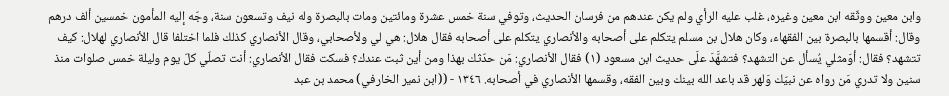وابن معين ووثّقه ابن معين وغيره، غلب عليه الرأي ولم يكن عندهم من فرسان الحديث، وتوفي سنة خمس عشرة ومائتين ومات بالبصرة وله نيف وتسعون سنة، وجّه إليه المأمون خمسين ألف درهم وقال: أقسمها بالبصرة بين الفقهاء، وكان هلال بن مسلم يتكلم على أصحابه والأنصاري يتكلم على أصحابه فقال هلال: هي لي ولأصحابي، وقال الأنصاري كذلك فلما اختلفا قال الأنصاري لهلال: كيف تتشهد؟ فقال: أوَمثلي يُسأل عن التشهد؟ فتشهَّدَ علَى حديث ابن مسعود (١) فقال الأنصاري: مَن حدّثك بهذا ومن أين ثبت عندك؟ فسكت فقال الأنصاري: أنت تصلّي كلّ يوم وليلة خمس صلوات منذ سنين ولا تدري مَن رواه عن نبيّك وَلهر قد باعد الله بينك وبين الفقه، وقسمها الأنصاري في أصحابه. ١٣٤٦ - ((ابن نمير الخارفي) محمد بن عبد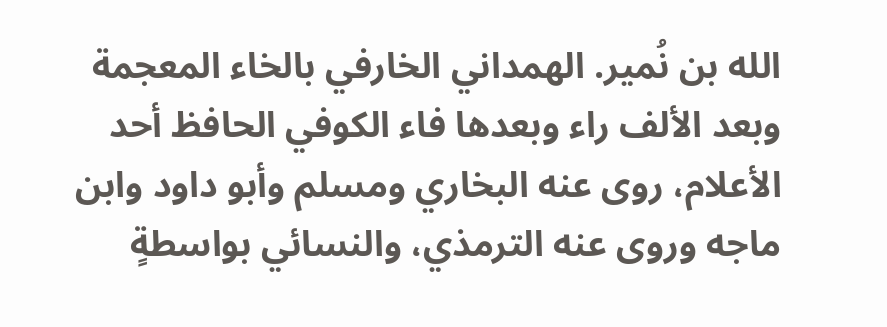الله بن نُمير. الهمداني الخارفي بالخاء المعجمة وبعد الألف راء وبعدها فاء الكوفي الحافظ أحد الأعلام، روى عنه البخاري ومسلم وأبو داود وابن ماجه وروى عنه الترمذي، والنسائي بواسطةٍ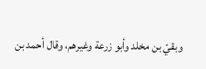وبقيّ بن مخلد وأبو زرعة وغيرهم، وقال أحمد بن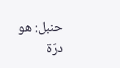حنبل: هو درّة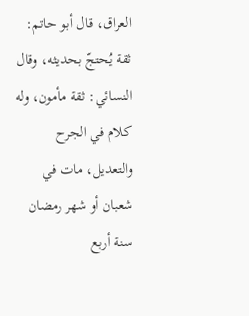العراق، قال أبو حاتم: ثقة يُحتجّ بحديثه، وقال النسائي: ثقة مأمون، وله كلام في الجرح والتعديل، مات في شعبان أو شهر رمضان سنة أربع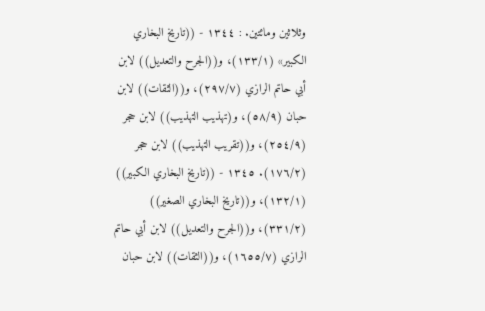وثلاثين ومائتين. : ١٣٤٤ - ((تاريخ البخاري الكبير» (١٣٣/١)، و((الجرح والتعديل)) لابن أبي حاتم الرازي (٢٩٧/٧)، و((الثقات)) لابن حبان (٥٨/٩)، و(تهذيب التهذيب)) لابن حجر (٢٥٤/٩)، و((تقريب التهذيب)) لابن حجر (١٧٦/٢). ١٣٤٥ - ((تاريخ البخاري الكبير)) (١٣٢/١)، و((تاريخ البخاري الصغير)) (٣٣١/٢)، و((الجرح والتعديل)) لابن أبي حاتم الرازي (١٦٥٥/٧)، و((الثقات)) لابن حبان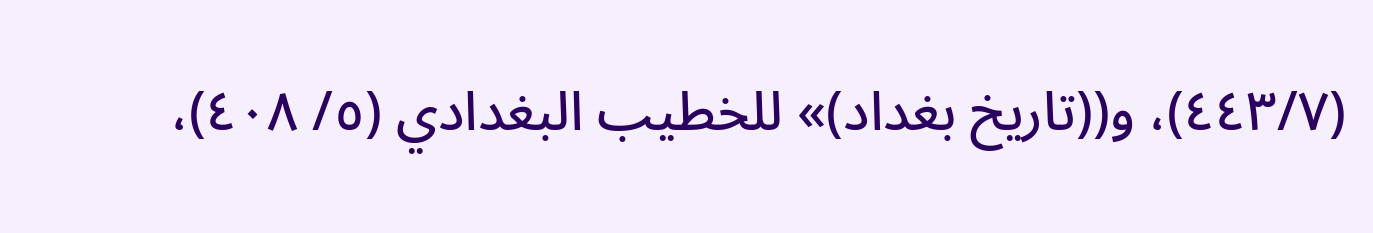(٤٤٣/٧)، و((تاريخ بغداد)» للخطيب البغدادي (٥/ ٤٠٨)،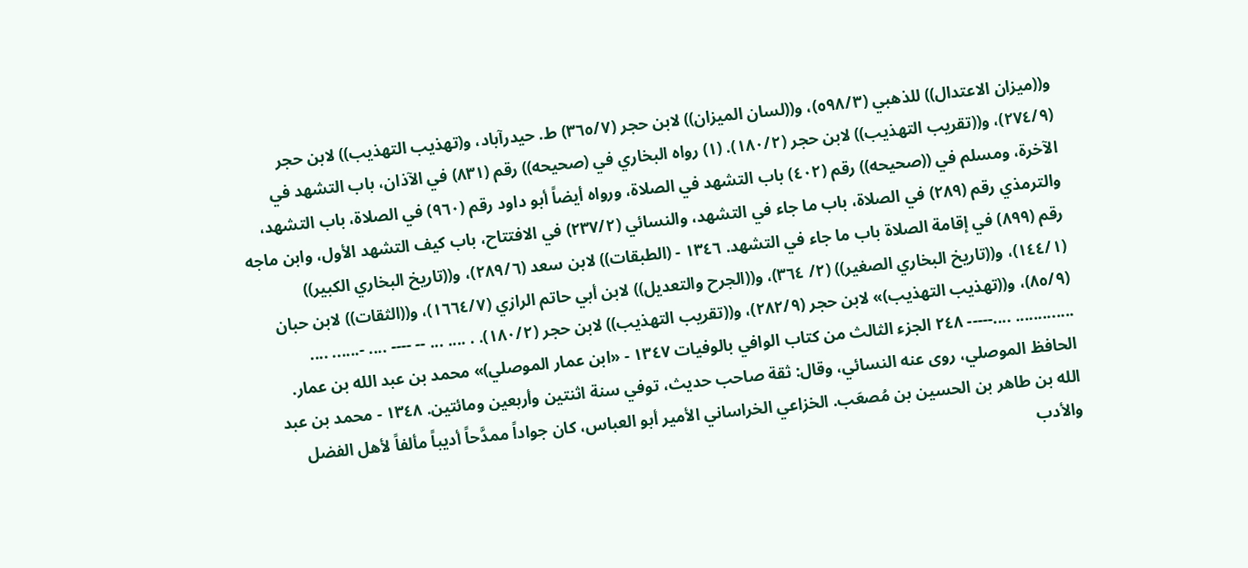و((ميزان الاعتدال)) للذهبي (٥٩٨/٣)، و((لسان الميزان)) لابن حجر (٣٦٥/٧) ط. حيدرآباد، و(تهذيب التهذيب)) لابن حجر (٢٧٤/٩)، و((تقريب التهذيب)) لابن حجر (١٨٠/٢). (١) رواه البخاري في (صحيحه)) رقم (٨٣١) في الآذان، باب التشهد في الآخرة، ومسلم في ((صحيحه)) رقم (٤٠٢) باب التشهد في الصلاة، ورواه أيضاً أبو داود رقم (٩٦٠) في الصلاة، باب التشهد، والترمذي رقم (٢٨٩) في الصلاة، باب ما جاء في التشهد، والنسائي (٢٣٧/٢) في الافتتاح، باب كيف التشهد الأول، وابن ماجه رقم (٨٩٩) في إقامة الصلاة باب ما جاء في التشهد. ١٣٤٦ - (الطبقات)) لابن سعد (٢٨٩/٦)، و((تاريخ البخاري الكبير)) (١٤٤/١)، و((تاريخ البخاري الصغير)) (٢/ ٣٦٤)، و((الجرح والتعديل)) لابن أبي حاتم الرازي (١٦٦٤/٧)، و((الثقات)) لابن حبان (٨٥/٩)، و((تهذيب التهذيب)» لابن حجر (٢٨٢/٩)، و((تقريب التهذيب)) لابن حجر (١٨٠/٢). . .... ... -- ---- .... -...... .... ............. ....----- ٢٤٨ الجزء الثالث من كتاب الوافي بالوفيات ١٣٤٧ - «ابن عمار الموصلي)» محمد بن عبد الله بن عمار. الحافظ الموصلي، روى عنه النسائي، وقال: ثقة صاحب حديث، توفي سنة اثنتين وأربعين ومائتين. ١٣٤٨ - محمد بن عبد الله بن طاهر بن الحسين بن مُصعَب. الخزاعي الخراساني الأمير أبو العباس، كان جواداً ممدَّحاً أديباً مألفاً لأهل الفضل والأدب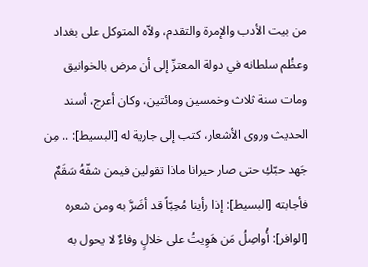من بيت الأدب والإمرة والتقدم، ولاّه المتوكل على بغداد وعظُم سلطانه في دولة المعتزّ إلى أن مرض بالخوانيق ومات سنة ثلاث وخمسين ومائتين، وكان أعرج، أسند الحديث وروى الأشعار، كتب إلى جارية له [البسيط]: .. مِن جَهد حبّكِ حتى صار حيرانا ماذا تقولين فيمن شفّهُ سَقَمٌ فأجابته [البسيط]: إذا رأينا مُحِبّاً قد أضَرَّ به ومن شعره [الوافر]: أُواصِلُ مَن هَوِيتُ على خلالٍ وفاءٌ لا يحول به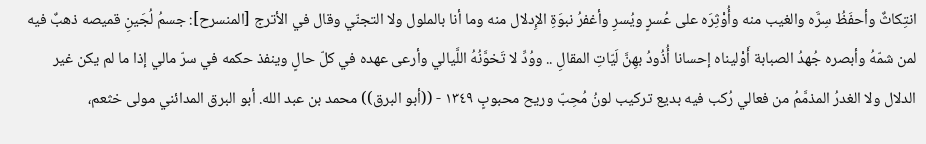انتِكاثٌ وأحفَظُ سِرَّه والغيب منه وأُوْثِرَه على عُسرٍ ويُسرِ وأغفرُ نبوَةِ الإِدلال منه وما أنا بالملول ولا التجنّي وقال في الأترج [المنسرح]: جسمُ لُجَينِ قميصه ذهبٌ فيه لمن شمّهُ وأبصره جُهدُ الصبابة أَوْليناه إحسانا أُذُودُ بهِنَّ لَيّاتِ المقالِ .. ووُدِّ لا تَخوَّنُهُ اللَّيالي وأرعى عهده في كلّ حالٍ وينفذ حكمه في سرّ مالي إذا ما لم يكن غير الدلال ولا الغدرُ المذمَّمُ من فعالي رُكب فيه بديع تركيب لونُ مُحِبّ وريح محبوبٍ ١٣٤٩ - ((أبو البرق)) محمد بن عبد الله. أبو البرق المدائني مولى خثعم،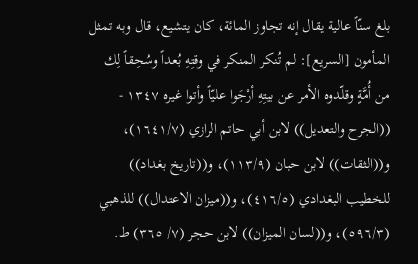بلغ سنّاً عالية يقال إنه تجاوز المائة، كان يتشيع، قال وبه تمثل المأمون [السريع]: لم تُنكر المنكر في وقتِهِ بُعداً وسُحِقاً لِك من أُمَّةٍ وقلّدوه الأمر عن بيتِهِ أرْجَوا عليّاً وأتوا غيره ١٣٤٧ - ((الجرح والتعديل)) لابن أبي حاتم الرازي (١٦٤١/٧)، و((الثقات)) لابن حبان (١١٣/٩)، و((تاريخ بغداد)) للخطيب البغدادي (٤١٦/٥)، و((ميزان الاعتدال)) للذهبي (٥٩٦/٣)، و((لسان الميزان)) لابن حجر (٧/ ٣٦٥) ط.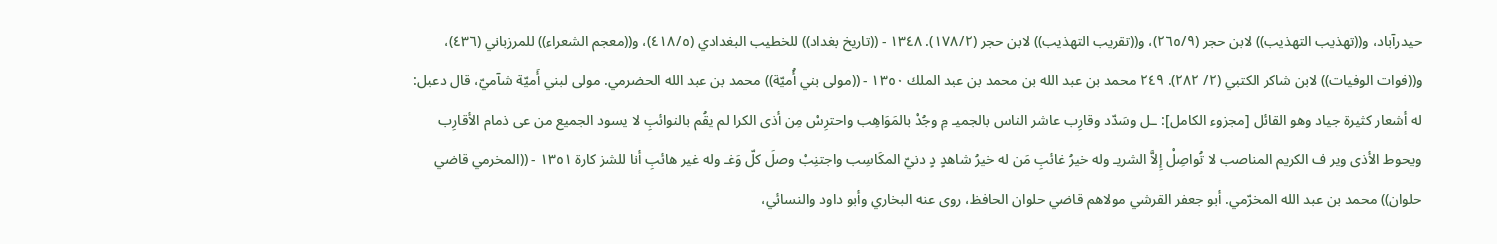حيدرآباد، و((تهذيب التهذيب)) لابن حجر (٢٦٥/٩)، و((تقريب التهذيب)) لابن حجر (١٧٨/٢). ١٣٤٨ - ((تاريخ بغداد)) للخطيب البغدادي (٤١٨/٥)، و((معجم الشعراء)) للمرزباني (٤٣٦)، و((فوات الوفيات)) لابن شاکر الکتبي (٢/ ٢٨٢). ٢٤٩ محمد بن عبد الله بن محمد بن عبد الملك ١٣٥٠ - ((مولى بني أُميّة)) محمد بن عبد الله الحضرمي. مولى لبني أَميّة شآميّ، قال دعبل: له أشعار كثيرة جياد وهو القائل [مجزوء الكامل]: ـل وسَدّد وقارِب عاشر الناس بالجميـ مِ وجُدْ بالمَوَاهِب واحترِسْ مِن أذى الكرا لم يقُم بالنوائبِ لا يسود الجميع من عى ذمام الأقارِب ويحوط الأذى وير ف الكريم المناصب لا تُواصِلْ إِلاَّ الشريـ وله خيرُ غائبِ مَن له خيرُ شاهدٍ دٍ دنيّ المكَاسِب واجتنِبْ وصلَ كلّ وَغـ وله غير هائبِ أنا للشز كارة ١٣٥١ - ((المخرمي قاضي حلوان)) محمد بن عبد الله المخرّمي. أبو جعفر القرشي مولاهم قاضي حلوان الحافظ، روى عنه البخاري وأبو داود والنسائي،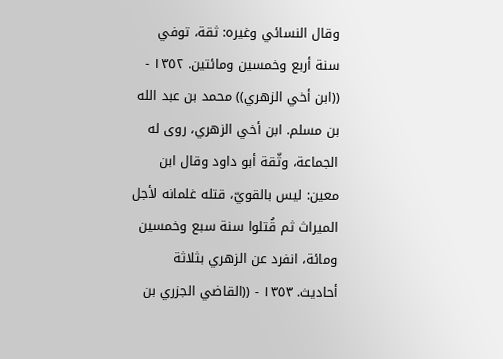وقال النسائي وغيره: ثقة، توفي سنة أربع وخمسين ومائتين. ١٣٥٢ - ((ابن أخي الزهري)) محمد بن عبد الله بن مسلم. ابن أخي الزهري، روى له الجماعة، وثّقة أبو داود وقال ابن معين: ليس بالقويّ، قتله غلمانه لأجل الميراث ثم قُتلوا سنة سبع وخمسين ومائة، انفرد عن الزهري بثلاثة أحاديث. ١٣٥٣ - ((القاضي الجزري بن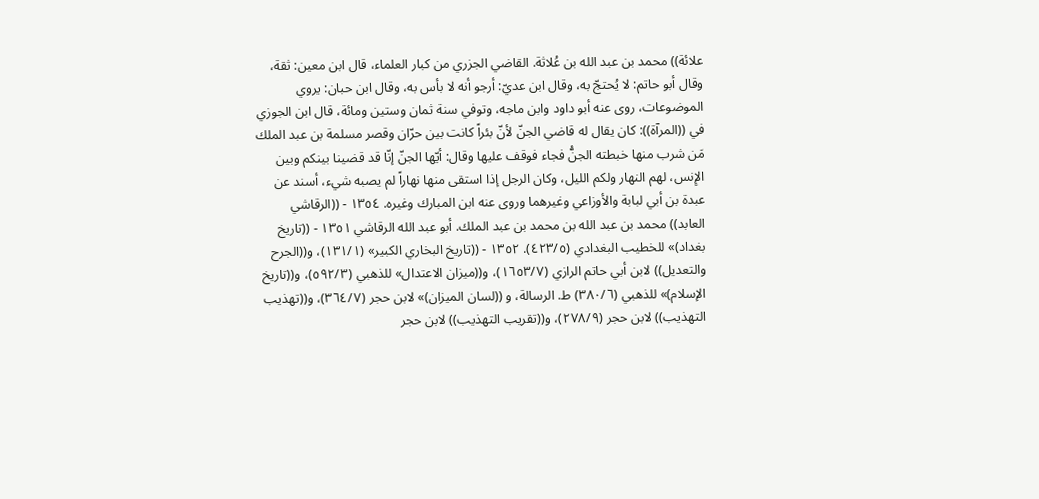علائة)) محمد بن عبد الله بن عُلاثة. القاضي الجزري من كبار العلماء، قال ابن معين: ثقة، وقال أبو حاتم: لا يُحتجّ به، وقال ابن عديّ: أرجو أنه لا بأس به، وقال ابن حبان: يروي الموضوعات، روى عنه أبو داود وابن ماجه، وتوفي سنة ثمان وستين ومائة، قال ابن الجوزي في ((المرآة)): كان يقال له قاضي الجنّ لأنّ بئراً كانت بين حرّان وقصر مسلمة بن عبد الملك مَن شرب منها خبطته الجنُّ فجاء فوقف عليها وقال: أيّها الجنّ إنّا قد قضينا بينكم وبين الإِنس، لهم النهار ولكم الليل، وكان الرجل إذا استقى منها نهاراً لم يصبه شيء، أسند عن عبدة بن أبي لبابة والأوزاعي وغيرهما وروى عنه ابن المبارك وغيره. ١٣٥٤ - ((الرقاشي العابد)) محمد بن عبد الله بن محمد بن عبد الملك. أبو عبد الله الرقاشي ١٣٥١ - ((تاريخ بغداد)» للخطيب البغدادي (٤٢٣/٥). ١٣٥٢ - ((تاريخ البخاري الكبير» (١٣١/١)، و((الجرح والتعديل)) لابن أبي حاتم الرازي (١٦٥٣/٧)، و((ميزان الاعتدال» للذهبي (٥٩٢/٣)، و((تاريخ الإسلام)» للذهبي (٣٨٠/٦) ط. الرسالة، و ((لسان الميزان)» لابن حجر (٣٦٤/٧)، و((تهذيب التهذيب)) لابن حجر (٢٧٨/٩)، و((تقريب التهذيب)) لابن حجر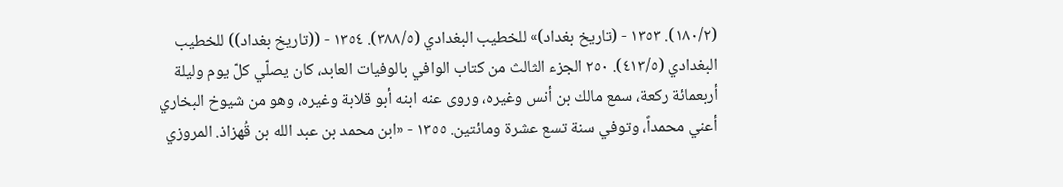(١٨٠/٢). ١٣٥٣ - (تاریخ بغداد)» للخطيب البغدادي (٣٨٨/٥). ١٣٥٤ - ((تاريخ بغداد)) للخطيب البغدادي (٤١٣/٥). ٢٥٠ الجزء الثالث من كتاب الوافي بالوفيات العابد، كان يصلّي كلّ يوم وليلة أربعمائة ركعة، سمع مالك بن أنس وغيره، وروى عنه ابنه أبو قلابة وغيره، وهو من شيوخ البخاري أعني محمداً، وتوفي سنة تسع عشرة ومائتين. ١٣٥٥ - «ابن محمد بن عبد الله بن قُهزاذ. المروزي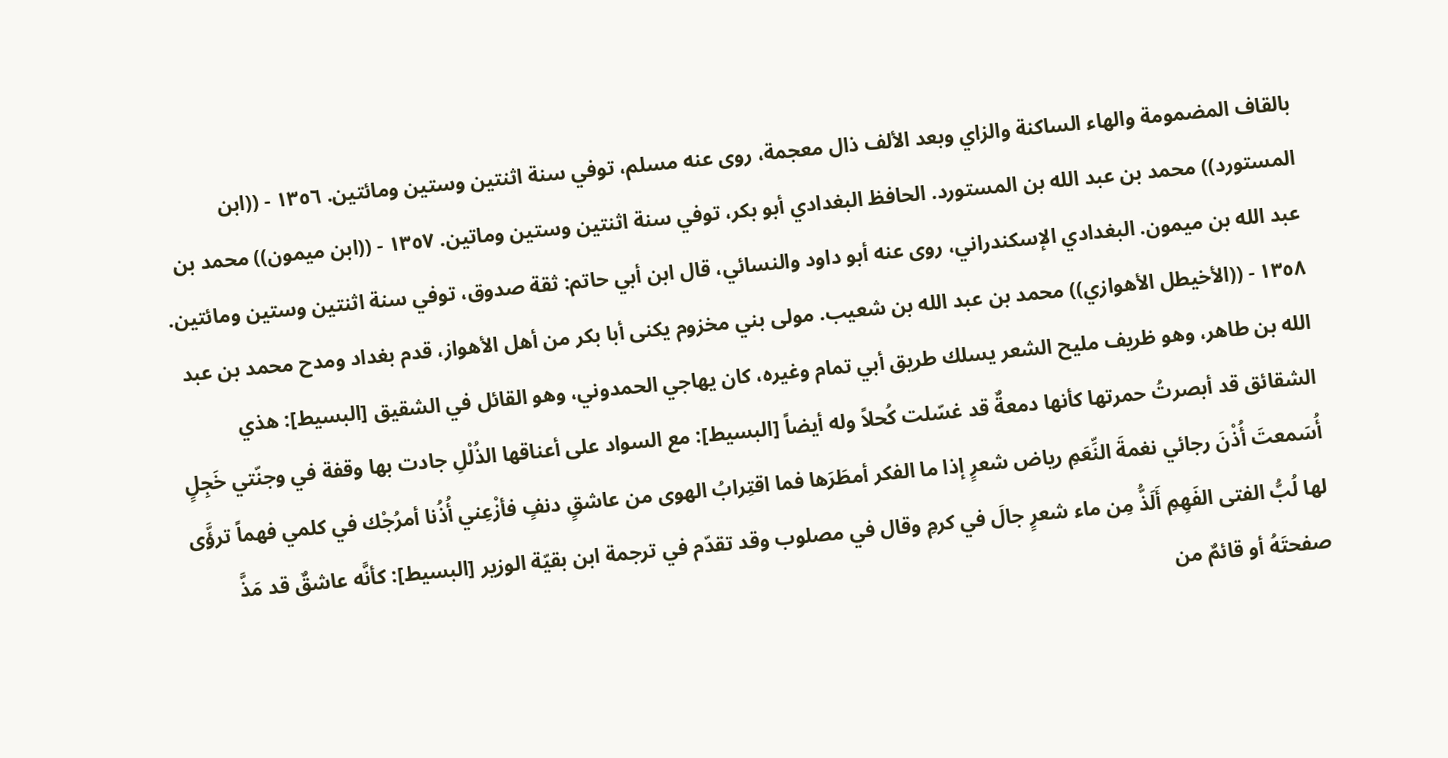بالقاف المضمومة والهاء الساكنة والزاي وبعد الألف ذال معجمة، روى عنه مسلم، توفي سنة اثنتين وستين ومائتين. ١٣٥٦ - ((ابن المستورد)) محمد بن عبد الله بن المستورد. الحافظ البغدادي أبو بكر، توفي سنة اثنتين وستين وماتين. ١٣٥٧ - ((ابن ميمون)) محمد بن عبد الله بن ميمون. البغدادي الإسكندراني، روى عنه أبو داود والنسائي، قال ابن أبي حاتم: ثقة صدوق، توفي سنة اثنتين وستين ومائتين. ١٣٥٨ - ((الأخيطل الأهوازي)) محمد بن عبد الله بن شعيب. مولى بني مخزوم يكنى أبا بكر من أهل الأهواز، قدم بغداد ومدح محمد بن عبد الله بن طاهر، وهو ظريف مليح الشعر يسلك طريق أبي تمام وغيره، كان يهاجي الحمدوني، وهو القائل في الشقيق [البسيط]: هذي الشقائق قد أبصرتُ حمرتها كأنها دمعةٌ قد غسّلت كُحلاً وله أيضاً [البسيط]: مع السواد على أعناقها الذُلْلِ جادت بها وقفة في وجنّتي خَجِلٍ أُسَمعتَ أُذْنَ رجائي نغمةَ النِّعَمِ رياض شعرٍ إذا ما الفكر أمطَرَها فما اقتِرابُ الهوى من عاشقٍ دنفٍ فأزْعِني أُذُنا أمرُجْك في كلمي فهماً ترؤَّى لها لُبُّ الفتى الفَهِمِ أَلَذُّ مِن ماء شعرٍ جالَ في كرمِ وقال في مصلوب وقد تقدّم في ترجمة ابن بقيّة الوزير [البسيط]: كأنَّه عاشقٌ قد مَذَّ صفحتَهُ أو قائمٌ من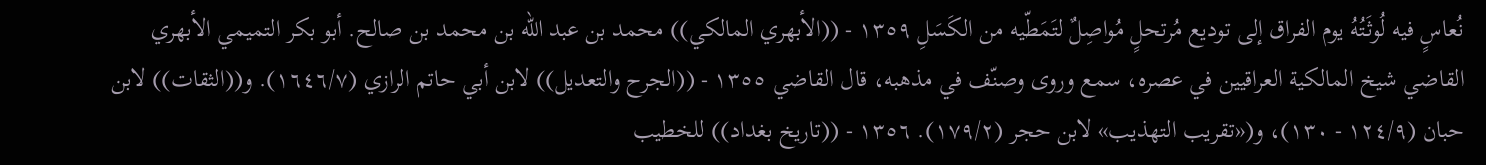نُعاسٍ فيه لُوثَتُهُ يوم الفراق إلى توديع مُرتحلٍ مُواصِلٌ لتَمَطّيه من الكَسَلِ ١٣٥٩ - ((الأبهري المالكي)) محمد بن عبد الله بن محمد بن صالح. أبو بكر التميمي الأبهري القاضي شيخ المالكية العراقيين في عصره، سمع وروى وصنّف في مذهبه، قال القاضي ١٣٥٥ - ((الجرح والتعديل)) لابن أبي حاتم الرازي (١٦٤٦/٧). و((الثقات)) لابن حبان (١٢٤/٩ - ١٣٠)، و(«تقريب التهذيب» لابن حجر (١٧٩/٢). ١٣٥٦ - ((تاريخ بغداد)) للخطيب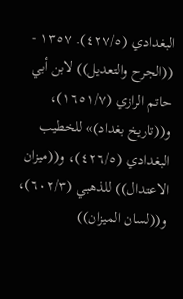البغدادي (٤٢٧/٥). ١٣٥٧ - ((الجرح والتعديل)) لابن أبي حاتم الرازي (١٦٥١/٧)، و((تاريخ بغداد)» للخطيب البغدادي (٤٢٦/٥)، و((ميزان الاعتدال)) للذهبي (٦٠٢/٣)، و((لسان الميزان))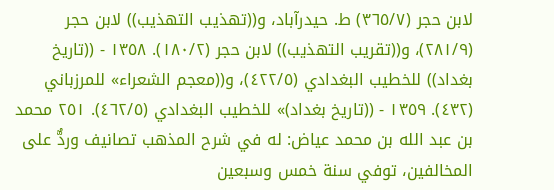لابن حجر (٣٦٥/٧) ط. حيدرآباد، و((تهذيب التهذيب)) لابن حجر (٢٨١/٩)، و((تقريب التهذيب)) لابن حجر (١٨٠/٢). ١٣٥٨ - ((تاريخ بغداد)) للخطيب البغدادي (٤٢٢/٥)، و((معجم الشعراء» للمرزباني (٤٣٢). ١٣٥٩ - ((تاريخ بغداد)» للخطيب البغدادي (٤٦٢/٥). ٢٥١ محمد بن عبد الله بن محمد عياض: له في شرح المذهب تصانيف وردٌّ على المخالفين، توفي سنة خمس وسبعين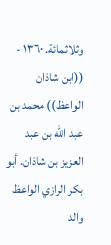وثلاثمائة. ١٣٦٠ - ((ابن شاذان الواعظ)) محمد بن عبد الله بن عبد العزيز بن شاذان. أبو بكر الرازي الواعظ والد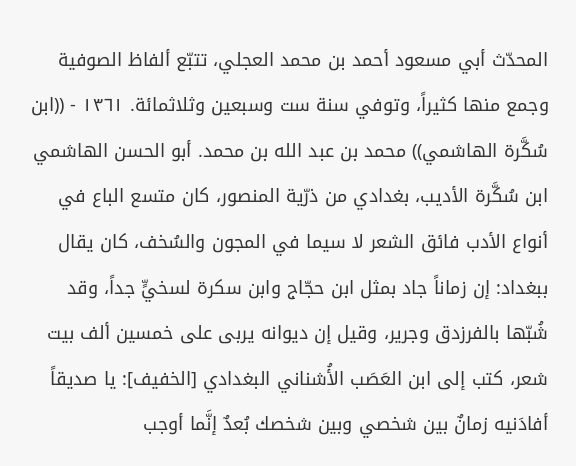المحدّث أبي مسعود أحمد بن محمد العجلي، تتبّع ألفاظ الصوفية وجمع منها كثيراً، وتوفي سنة ست وسبعين وثلاثمائة. ١٣٦١ - ((ابن سُكَّرة الهاشمي)) محمد بن عبد الله بن محمد. أبو الحسن الهاشمي ابن سُكَّرة الأديب، بغدادي من ذرّية المنصور، كان متسع الباع في أنواع الأدب فائق الشعر لا سيما في المجون والسُخف، كان يقال ببغداد: إن زماناً جاد بمثل ابن حجّاج وابن سكرة لسخيٍّ جداً، وقد شُبّها بالفرزدق وجرير، وقيل إن ديوانه يربى على خمسين ألف بيت شعر، كتب إلى ابن العَصَب الأُشناني البغدادي [الخفيف]: يا صديقاً أفادَنيه زمانٌ بين شخصي وبين شخصك بُعدٌ إنَّما أوجب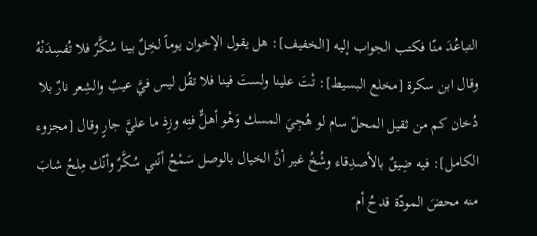التباعُدَ منّا فكتب الجواب إليه [الخفيف]: هل يقول الإخوان يوماً لخِلٌ بينا سُكَّرٌ فلا تُفسِدَنْهُ وقال ابن سكرة [مخلع البسيط]: تْتَ علينا ولستَ فينا فلا تقُل ليس فيَّ عيبٌ والشِعر نارٌ بلا دُخان كم من ثقيل المحلّ سام لو هُجِيَ المسك وَهْو أهلٌّ فتِه وزِذ ما عليَّ جارٍ وقال [مجزوء الكامل]: فيه ضِيقٌ بالأصدِقاء وشُخُ غير أنَّ الخيال بالوصل سَمْحُ أنّني سُكَّرٌ وأنّك مِلحُ شابَ منه محضَ المودّة قدحُ أم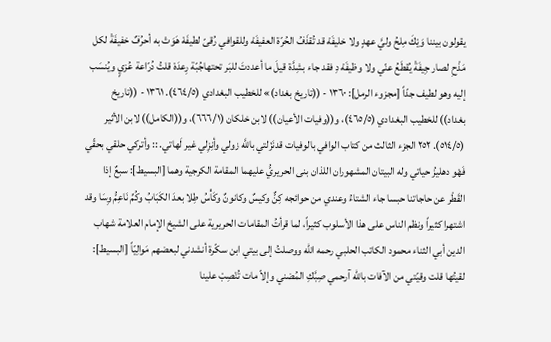يقولون بيننا وَيْكَ مِلحُ وليَّ عهدٍ ولا خليفَهْ قد تُقذَفُ الحُرّة العفيفَهْ وللقوافي رُقىّ لطيفَهْ هَوَتْ به أحرُفٌ خفيفَةْ لكل مَذْحِ لصار جِيفَةْ يُقطَعُ عنّي ولا وظيفَهْ دِ فقد جاء بشِدَّة قيلَ ما أعددتَ للبَر تحتهاجُبّة رِعدَهْ قلتُ دُرّاعة عُزيٍ ويُنسَب إليه وهو لطيف جدّاً [مجزوء الرمل]: ١٣٦٠ - ((تاريخ بغداد)» للخطيب البغدادي (٤٦٤/٥). ١٣٦١ - ((تاريخ بغداد)) للخطيب البغدادي (٤٦٥/٥)، و((وفيات الأعيان)) لابن خلكان (٦٦٦/١)، و((الكامل)) لابن الأثير (٥١٤/٥). ٢٥٢ الجزء الثالث من كتاب الوافي بالوفيات قدنَزْلتي باللَّه زولي وأنِزِلي غير لَهاتي. :: وأتركي حلقي بحقّي فَهْو دهليزُ حياتي وله البيتان المشهوران اللذان بنى الحريريُّ عليهما المقامة الكرجية وهما [البسيط]: سبعٌ إذا القَطْر عن حاجاتنا حبسا جاء الشتاءُ وعندي من حوائجه كِنٌّ وكيسٌ وكانونٌ وكَأْسُ طِلا بعدَ الكَبَابُ وكُمِّ نَاعِمُّ وِسَا وقد اشتهرا كثيراً ونظم الناس على هذا الأسلوب كثيراً، لما قرأتُ المقامات الحريرية على الشيخ الإمام العلامة شهاب الدين أبي الثناء محمود الكاتب الحلبي رحمه الله ووصلتُ إلى بيتي ابن سكّرة أنشدني لبعضهم مَوالِيّاً [البسيط]: لقيتُها قلت وقيّتي من الآفات باللّه آرحمي صِبَّكِ المُضني وإلاّ مات تُنْصِبْ علينا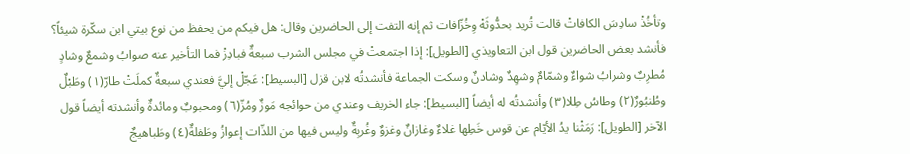وتأخُذْ سادِسَ الكافاتْ قالت تُريد بحدُّوثَهْ وِخُزّافات ثم إنه التفت إلى الحاضرين وقال: هل فيكم من يحفظ من نوع بيتي ابن سكّرة شيئاً؟ فأنشد بعض الحاضرين قول ابن التعاويذي [الطويل]: إذا اجتمعتْ في مجلس الشرب سبعةٌ فبادِزْ فما التأخير عنه صوابُ وشمعٌ وشادٍ مُطرِبٌ وشرابُ شواءٌ وشمّامٌ وشهِدٌ وشادنٌ وسكت الجماعة فأنشدتُه لابن قزل [البسيط]: عَجّلْ إليَّ فعندي سبعةٌ كملَتْ طارّ(١) وطَبْلٌ وطُنبُورٌ(٢) وطاسُ طِلا(٣) وأنشدتُه له أيضاً [البسيط]: جاء الخريف وعندي من حوائجه مَوزٌ ومُزّ(٦) ومحبوبٌ ومائدةٌ وأنشدته أيضاً قول الآخر [الطويل]: رَمَثْنا يدُ الأيّام عن قوس خَطِها غلاءٌ وغازانٌ وغزوٌ وغُربِةٌ وليس فيها من اللذّات إعوازُ وطَفلةٌ(٤) وطَباهيجٌ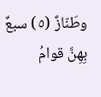وطَنّازٌ (٥) سبعٌ بِهِنَّ قوامُ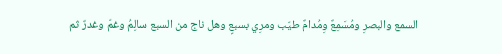السمع والبصرِ ومُسَمِعٌ وِمُدامٌ طيّب ومرِي بسبعٍ وهل ناج من السبع سالِمُ وغمّ وغدرٌ ثم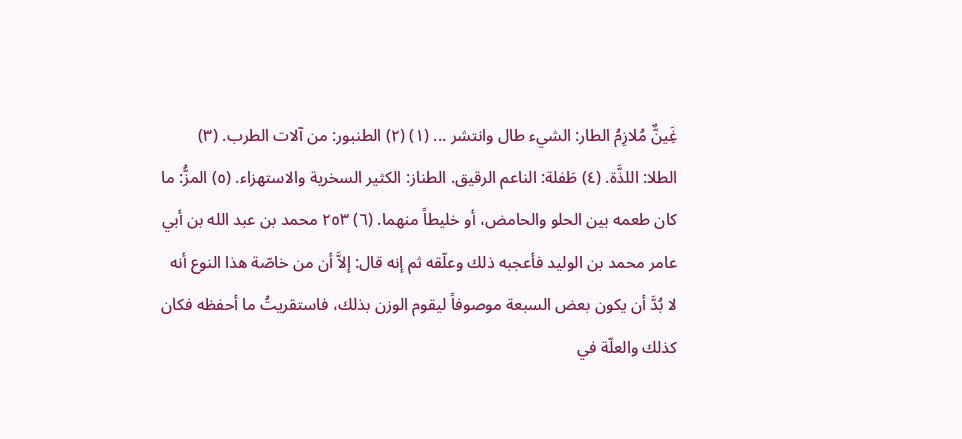غَِينٌّ مُلازِمُ الطار: الشيء طال وانتشر ... (١) (٢) الطنبور: من آلات الطرب. (٣) الطلا: اللذَّة. (٤) طَفلة: الناعم الرقيق. الطناز: الكثير السخرية والاستهزاء. (٥) المزُّ: ما كان طعمه بين الحلو والحامض، أو خليطاً منهما. (٦) ٢٥٣ محمد بن عبد الله بن أبي عامر محمد بن الوليد فأعجبه ذلك وعلّقه ثم إنه قال: إلاَّ أن من خاصّة هذا النوع أنه لا بُدَّ أن يكون بعض السبعة موصوفاً ليقوم الوزن بذلك، فاستقريتُ ما أحفظه فكان كذلك والعلّة في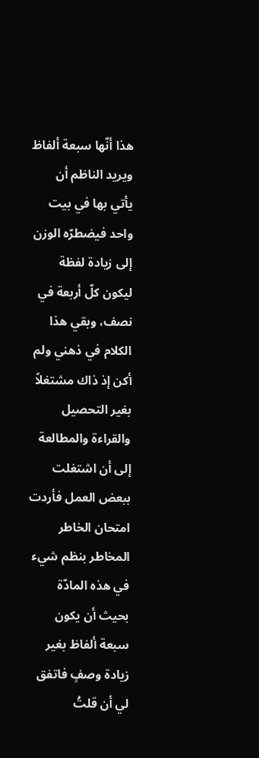هذا أنّها سبعة ألفاظ ويريد الناظم أن يأتي بها في بيت واحد فيضطرّه الوزن إلى زيادة لفظة ليكون كلّ أربعة في نصف، وبقي هذا الكلام في ذهني ولم أكن إذ ذاك مشتغلاً بغير التحصيل والقراءة والمطالعة إلى أن اشتغلت ببعض العمل فأردت امتحان الخاطر المخاطر بنظم شيء في هذه المادّة بحيث أن يكون سبعة ألفاظ بغير زيادة وصفٍ فاتفق لي أن قلتُ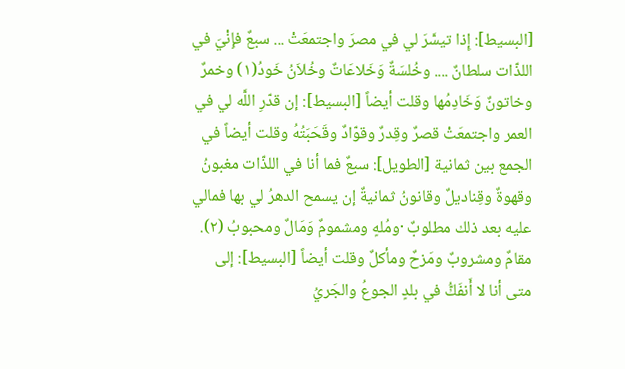[البسيط]: إِذا تيسَّرَ لي في مصرَ واجتمعَتْ ... سبعٌ فإِنْيَ في اللذّات سلطانٌ .... وخُلسَةٌ وَخَلاعَاتٌ وخُلاَنُ خَودُ(١) وخمرٌ وخاتونٌ وَخَادِمُها وقلت أيضاً [البسيط]: إن قدّرِ اللَّه لي في العمر واجتمعَتْ قصرٌ وقِدرٌ وقوّادٌ وقَحَبَتُهُ وقلت أيضاً في الجمع بين ثمانية [الطويل]: سبعٌ فما أنا في اللذّات مغبونُ وقهوةٌ وقِناديلٌ وقانونُ ثمانيةٌ إن يسمح الدهرُ لي بها فمالي عليه بعد ذلك مطلوبٌ ·ومُلهٍ ومشمومٌ وَمَالٌ ومحبوبُ (٢). مقامٌ ومشروبٌ ومَزحٌ ومأكلٌ وقلت أيضاً [البسيط]: إلى متى أنا لا أَنفَكُّ في بلدٍ الجوعُ والجَريُ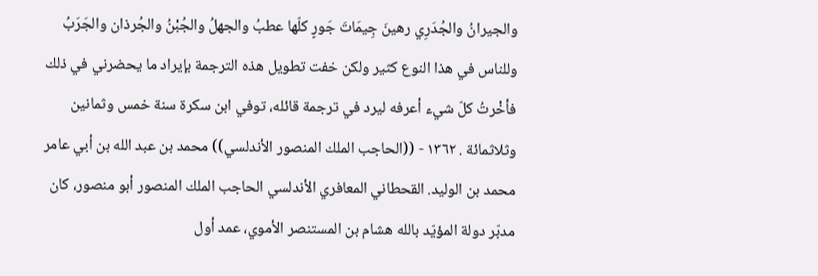والجيرانُ والجُدَرِي رهينَ جِيمَاتَ جَورٍ كلّها عطبُ والجهلُ والجُبْنُ والجُرذان والجَرَبُ وللناس في هذا النوع كثير ولكن خفت تطويل هذه الترجمة بإيراد ما يحضرني في ذلك فأخْرتُ كلّ شيء أعرفه ليرد في ترجمة قائله، توفي ابن سكرة سنة خمس وثمانين وثلاثمائة . ١٣٦٢ - ((الحاجب الملك المنصور الأندلسي)) محمد بن عبد الله بن أبي عامر محمد بن الوليد. القحطاني المعافري الأندلسي الحاجب الملك المنصور أبو منصور، كان مدبّر دولة المؤيّد بالله هشام بن المستنصر الأموي، عمد أول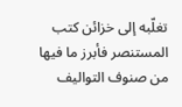تغلّبه إلى خزائن كتب المستنصر فأبرز ما فيها من صنوف التواليف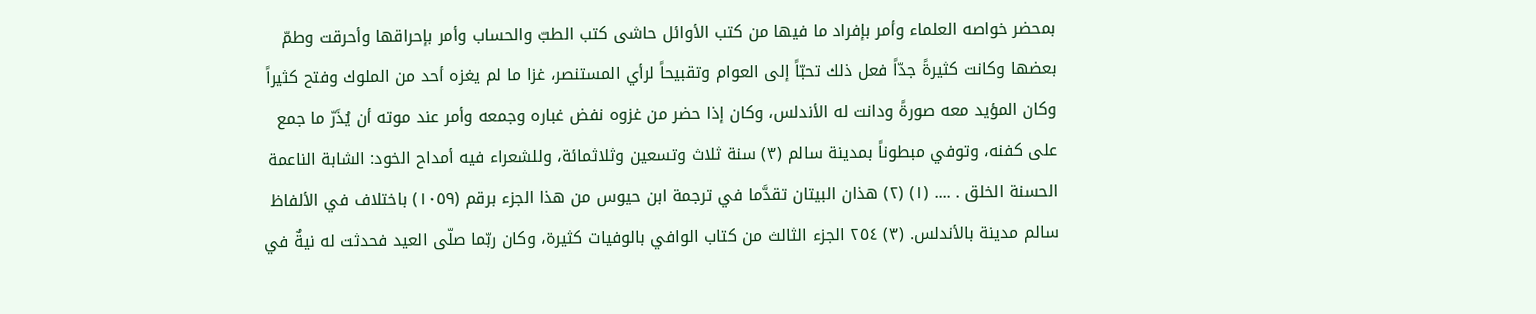بمحضر خواصه العلماء وأمر بإفراد ما فيها من كتب الأوائل حاشى كتب الطبّ والحساب وأمر بإحراقها وأحرقت وطمّ بعضها وكانت كثيرةً جدّاً فعل ذلك تحبّاً إلى العوام وتقبيحاً لرأي المستنصر، غزا ما لم يغزه أحد من الملوك وفتح كثيراً وكان المؤيد معه صورةً ودانت له الأندلس، وكان إذا حضر من غزوه نفض غباره وجمعه وأمر عند موته أن يُذَرّ ما جمع على كفنه، وتوفي مبطوناً بمدينة سالم (٣) سنة ثلاث وتسعين وثلاثمائة، وللشعراء فيه أمداح الخود: الشابة الناعمة الحسنة الخلق . .... (١) (٢) هذان البيتان تقدَّما في ترجمة ابن حيوس من هذا الجزء برقم (١٠٥٩) باختلاف في الألفاظ سالم مدینة بالأندلس. (٣) ٢٥٤ الجزء الثالث من كتاب الوافي بالوفيات كثيرة، وكان ربّما صلّى العيد فحدثت له نيةٌ في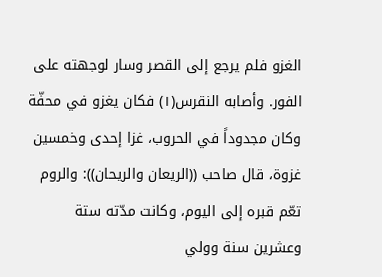الغزو فلم يرجع إلى القصر وسار لوجهته على الفور. وأصابه النقرس(١) فكان يغزو في محفّة وكان مجدوداً في الحروب، غزا إحدى وخمسين غزوة، قال صاحب ((الريعان والريحان)): والروم تعّم قبره إلى اليوم، وكانت مدّته ستة وعشرين سنة وولي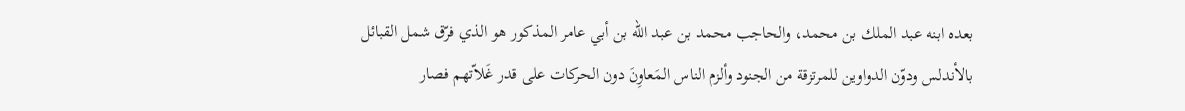بعده ابنه عبد الملك بن محمد، والحاجب محمد بن عبد الله بن أبي عامر المذكور هو الذي فرّق شمل القبائل بالأندلس ودوّن الدواوين للمرتزقة من الجنود وألزم الناس المَعاوِنَ دون الحركات على قدر غَلاّتهم فصار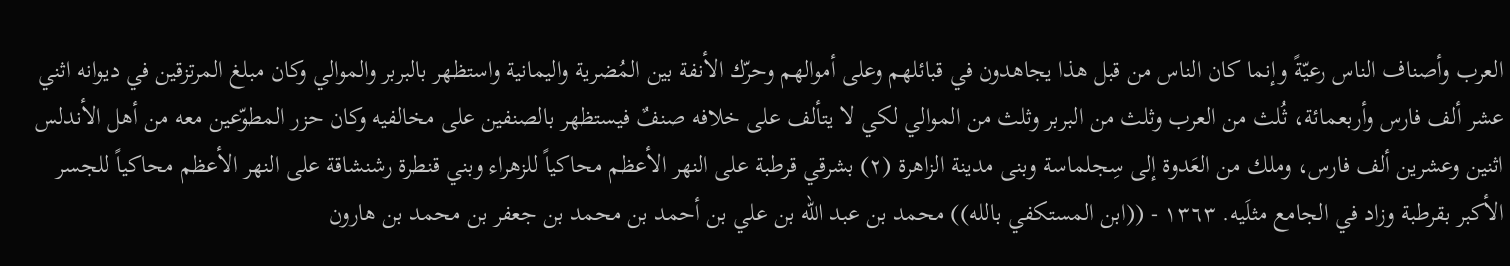العرب وأصناف الناس رعيّةً وإنما كان الناس من قبل هذا يجاهدون في قبائلهم وعلى أموالهم وحرّك الأنفة بين المُضرية واليمانية واستظهر بالبربر والموالي وكان مبلغ المرتزقين في ديوانه اثني عشر ألف فارس وأربعمائة، ثُلث من العرب وثلث من البربر وثلث من الموالي لكي لا يتألف على خلافه صنفٌ فيستظهر بالصنفين على مخالفيه وكان حزر المطوّعين معه من أهل الأندلس اثنين وعشرين ألف فارس، وملك من العَدوة إلى سِجلماسة وبنى مدينة الزاهرة (٢) بشرقي قرطبة على النهر الأعظم محاكياً للزهراء وبني قنطرة رشنشاقة على النهر الأعظم محاكياً للجسر الأكبر بقرطبة وزاد في الجامع مثلَيه. ١٣٦٣ - ((ابن المستكفي بالله)) محمد بن عبد الله بن علي بن أحمد بن محمد بن جعفر بن محمد بن هارون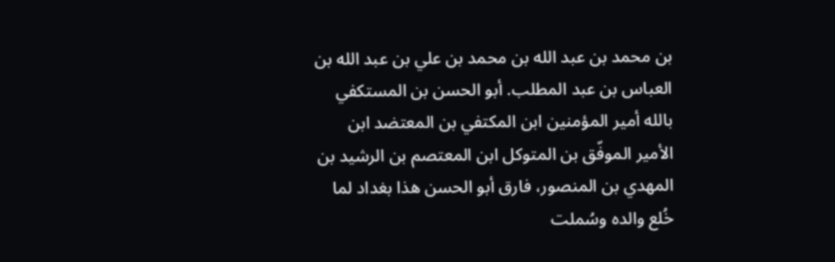بن محمد بن عبد الله بن محمد بن علي بن عبد الله بن العباس بن عبد المطلب. أبو الحسن بن المستكفي بالله أمير المؤمنين ابن المكتفي بن المعتضد ابن الأمير الموفّق بن المتوكل ابن المعتصم بن الرشيد بن المهدي بن المنصور، فارق أبو الحسن هذا بغداد لما خُلع والده وسُملت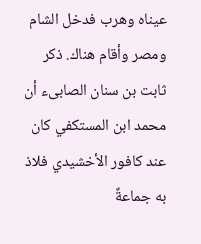عيناه وهرب فدخل الشام ومصر وأقام هناك. ذكر ثابت بن سنان الصابىء أن محمد ابن المستكفي كان عند كافور الأخشيدي فلاذ به جماعةٌ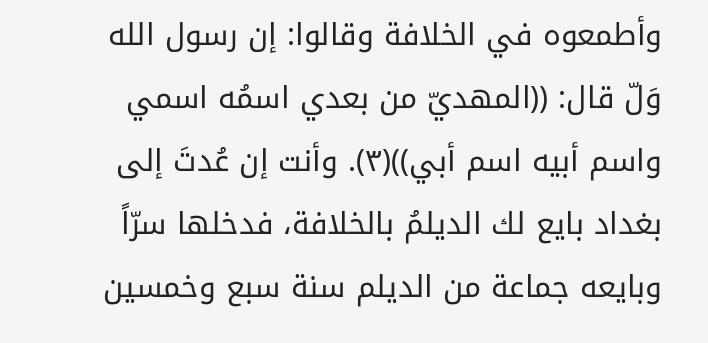وأطمعوه في الخلافة وقالوا: إن رسول الله وَلّ قال: ((المهديّ من بعدي اسمُه اسمي واسم أبيه اسم أبي))(٣). وأنت إن عُدتَ إلى بغداد بايع لك الديلمُ بالخلافة، فدخلها سرّاً وبايعه جماعة من الديلم سنة سبع وخمسين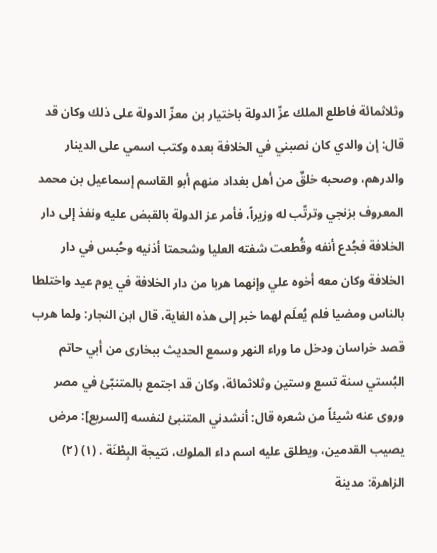وثلاثمائة فاطلع الملك عزّ الدولة باختيار بن معزّ الدولة على ذلك وكان قد قال: إن والدي كان نصبني في الخلافة بعده وكتب اسمي على الدينار والدرهم، وصحبه خلقٌ من أهل بغداد منهم أبو القاسم إسماعيل بن محمد المعروف بزنجي وترتّب له وزيراً، فأمر عز الدولة بالقبض عليه ونفذ إلى دار الخلافة فجُدع أنفه وقُطعت شفته العليا وشحمتا أذنيه وحُبس في دار الخلافة وكان معه أخوه علي وإنهما هربا من دار الخلافة في يوم عيد واختلطا بالناس ومضيا فلم يُعلَم لهما خبر إلى هذه الغاية، قال ابن النجار: ولما هرب قصد خراسان ودخل ما وراء النهر وسمع الحديث ببخارى من أبي حاتم البُستي سنة تسع وستين وثلاثمائة، وكان قد اجتمع بالمتنبّئ في مصر وروى عنه شيئاً من شعره قال: أنشدني المتنبئ لنفسه [السريع]: مرض يصيب القدمين، ويطلق عليه اسم داء الملوك، نتيجة البِطْنَة . (١) (٢) الزاهرة: مدينة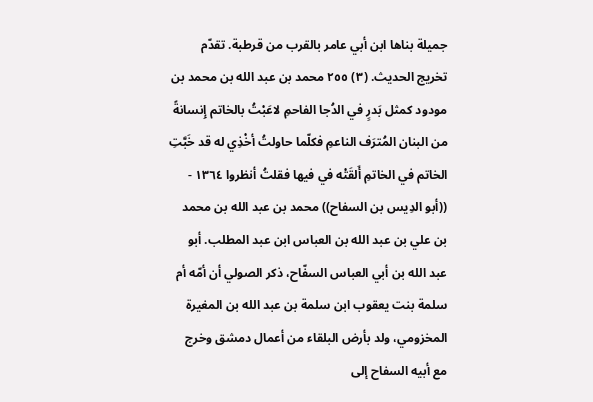جميلة بناها ابن أبي عامر بالقرب من قرطبة. تقدّم تخريج الحديث. (٣) ٢٥٥ محمد بن عبد الله بن محمد بن مودود كمثل بَدرٍ في الدُجا الفاحمِ لاعَبْتُ بالخاتم إِنسانةً من البنان المُترَف الناعمِ فكلّما حاولتُ أخْذِي له قد خَبَّتِ الخاتم في الخاتمِ أَلقَتْه في فيها فقلتُ أنظروا ١٣٦٤ - ((أبو الدِيس بن السفاح)) محمد بن عبد الله بن محمد بن علي بن عبد الله بن العباس ابن عبد المطلب. أبو عبد الله بن أبي العباس السفّاح، ذكر الصولي أن أمّه أم سلمة بنت يعقوب ابن سلمة بن عبد الله بن المغيرة المخزومي، ولد بأرض البلقاء من أعمال دمشق وخرج مع أبيه السفاح إلى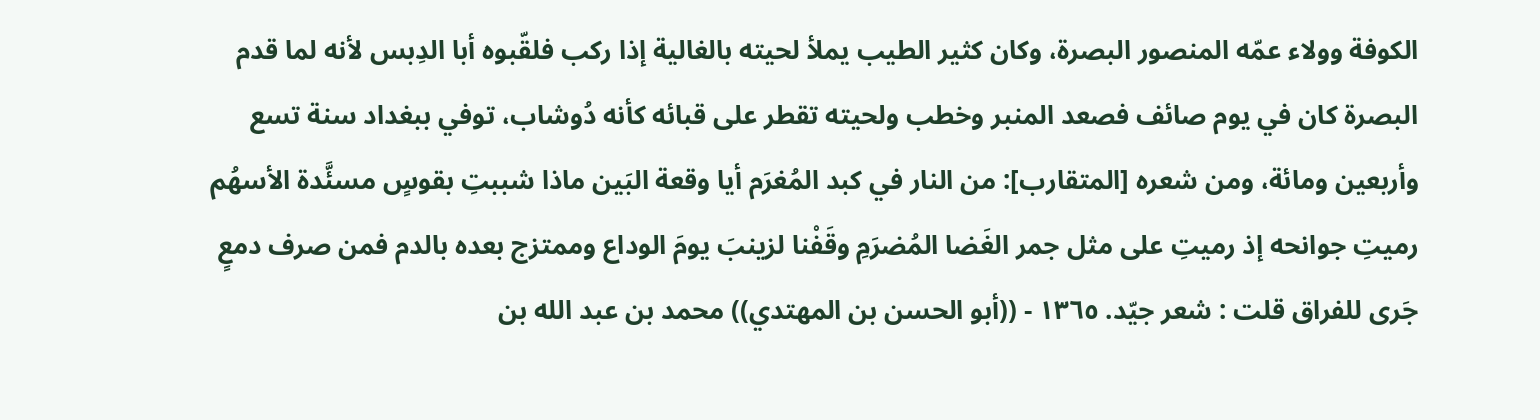الكوفة وولاء عمّه المنصور البصرة، وكان كثير الطيب يملأ لحيته بالغالية إذا ركب فلقّبوه أبا الدِبس لأنه لما قدم البصرة كان في يوم صائف فصعد المنبر وخطب ولحيته تقطر على قبائه كأنه دُوشاب، توفي ببغداد سنة تسع وأربعين ومائة، ومن شعره [المتقارب]: من النار في كبد المُغرَم أيا وقعة البَين ماذا شببتِ بقوسٍ مسئَّدة الأسهُم رميتِ جوانحه إذ رميتِ على مثل جمر الغَضا المُضرَمِ وقَفْنا لزينبَ يومَ الوداع وممتزج بعده بالدم فمن صرف دمعٍ جَرى للفراق قلت : شعر جيّد. ١٣٦٥ - ((أبو الحسن بن المهتدي)) محمد بن عبد الله بن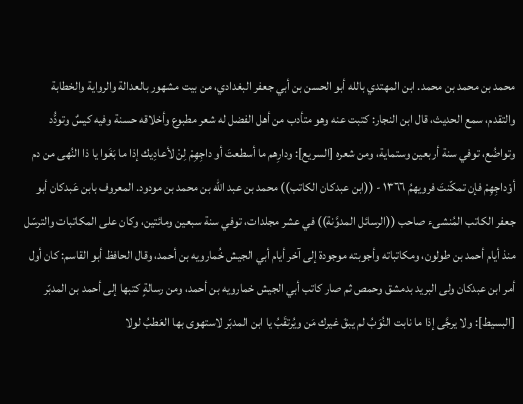محمد بن محمد بن محمد. ابن المهتدي بالله أبو الحسن بن أبي جعفر البغدادي، من بيت مشهور بالعدالة والرواية والخطابة والتقدم، سمع الحديث، قال ابن النجار: كتبت عنه وهو متأدب من أهل الفضل له شعر مطبوع وأخلاقه حسنة وفيه كيسٌ وتودُّد وتواضُع، توفي سنة أربعين وستماية، ومن شعره [السريع]: ودارِهم ما أسطعتَ أو داجِهِمْ لِنْ لأعادِيك إذا ما بَغَوا يا ذا النُهى من دم أوْداجِهِمْ فإن تمكّنتَ فرويهمُ ١٣٦٦ - ((ابن عبدكان الكاتب)) محمد بن عبد الله بن محمد بن مودود. المعروف بابن عَبدكان أبو جعفر الكاتب المُنشىء صاحب ((الرسائل المدوَّنة)) في عشر مجلدات، توفي سنة سبعين ومائتين، وكان على المكاتبات والترسّل منذ أيام أحمد بن طولون، ومكاتباته وأجوبته موجودة إلى آخر أيام أبي الجيش خُمارويه بن أحمد، وقال الحافظ أبو القاسم: كان أول أمر ابن عبدكان ولى البريد بدمشق وحمص ثم صار كاتب أبي الجيش خمارويه بن أحمد، ومن رسالةٍ كتبها إلى أحمد بن المدبّر [البسيط]: ولا يرجَّى إذا ما نابت النُوَبُ لم يبقَ غيرك مَن ویُرتقَبُ يا ابن المدبّر لاستهوى بها العَطبُ لولا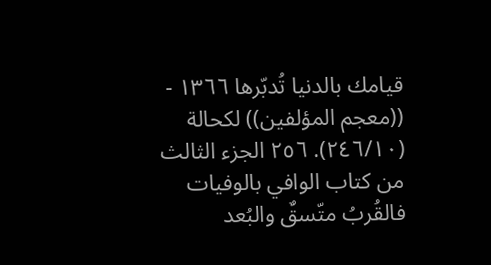قيامك بالدنيا تُدبّرها ١٣٦٦ - ((معجم المؤلفين)) لكحالة (٢٤٦/١٠). ٢٥٦ الجزء الثالث من كتاب الوافي بالوفيات فالقُربُ متّسقٌ والبُعد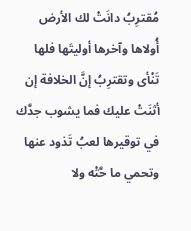مُقترِبُ دانَتْ لك الأرض أُولاها وآخرها أوليتَها فلها تَنْأى وتقترِبُ إنَّ الخلافة إن أثنَتْ عليك فما يشوب جدَّك في توقيرها لعبُ تَذود عنها وتحمي ما حَّتْه ولا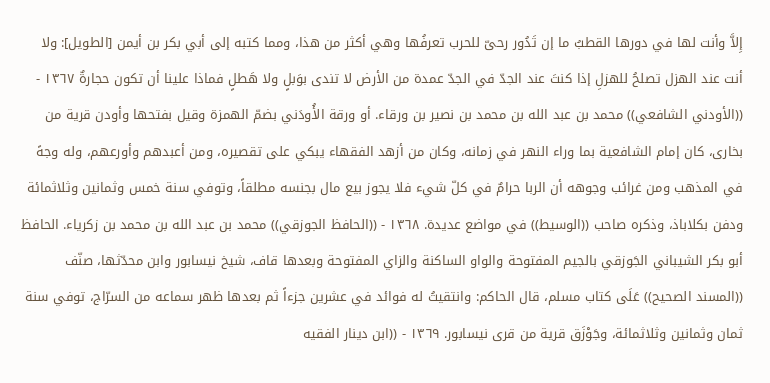إِلاَّ وأنت لها في دورها القطبُ ما إن تَدُور رحىّ للحرب تعرفُها وهي أكثر من هذا، ومما كتبه إلى أبي بكر بن أيمن [الطويل]: ولا أنت عند الهزل تصلحُ للهزلِ إذا كنتَ عند الجدّ في الجدّ عمدة من الأرض لا تندى بوَبلٍ ولا هَطلٍ فماذا علينا أن تكون حجارةٌ ١٣٦٧ - ((الأودني الشافعي)) محمد بن عبد الله بن محمد بن نصير بن ورقاء. أو ورقة الأُودَني بضمّ الهمزة وقيل بفتحها وأودن قرية من بخارى، كان إمام الشافعية بما وراء النهر في زمانه، وكان من أزهد الفقهاء يبكي على تقصيره، ومن أعبدهم وأورعهم، وله وجهً في المذهب ومن غرائب وجوهه أن الربا حرامٌ في كلّ شيء فلا يجوز بيع مال بجنسه مطلقاً، وتوفي سنة خمس وثمانين وثلاثمائة ودفن بكلاباذ، وذكره صاحب ((الوسيط)) في مواضع عديدة. ١٣٦٨ - ((الحافظ الجوزقي)) محمد بن عبد الله بن محمد بن زكرياء. الحافظ أبو بكر الشيباني الجَوزقي بالجيم المفتوحة والواو الساكنة والزاي المفتوحة وبعدها قاف، شيخ نيسابور وابن محدّثها، صنّف ((المسند الصحيح)) عَلَى كتاب مسلم، قال الحاكم: وانتقيتُ له فوائد في عشرين جزءاً ثم بعدها ظهر سماعه من السرّاج، توفي سنة ثمان وثمانين وثلاثمائة، وجَوْزَق قرية من قری نیسابور. ١٣٦٩ - ((ابن دينار الفقيه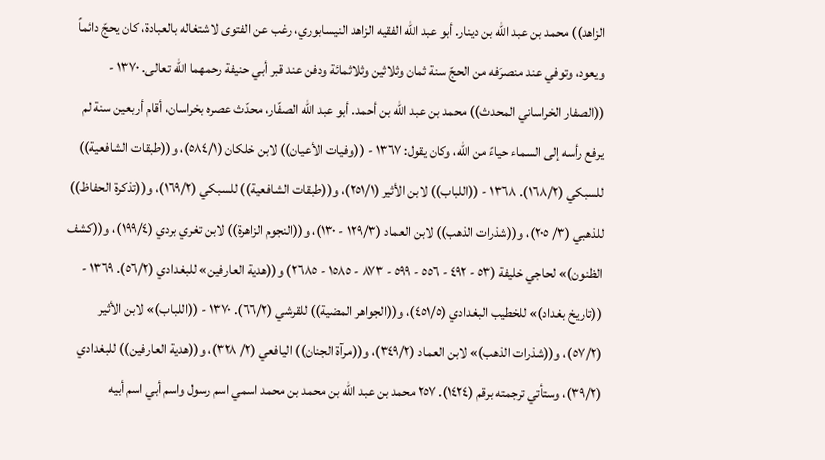الزاهد)) محمد بن عبد الله بن دينار. أبو عبد الله الفقيه الزاهد النيسابوري، رغب عن الفتوى لاشتغاله بالعبادة، كان يحجّ دائماً ويعود، وتوفي عند منصرَفه من الحجّ سنة ثمان وثلاثين وثلاثمائة ودفن عند قبر أبي حنيفة رحمهما الله تعالى. ١٣٧٠ - ((الصفار الخراساني المحدث)) محمد بن عبد الله بن أحمد. أبو عبد الله الصفّار، محدّث عصره بخراسان، أقام أربعين سنة لم يرفع رأسه إلى السماء حياءً من الله، وكان يقول: ١٣٦٧ - ((وفيات الأعيان)) لابن خلكان (٥٨٤/١)، و((طبقات الشافعية)) للسبكي (١٦٨/٢). ١٣٦٨ - ((اللباب)) لابن الأثير (٢٥١/١)، و((طبقات الشافعية)) للسبكي (١٦٩/٢)، و((تذكرة الحفاظ)) للذهبي (٣/ ٢٠٥)، و((شذرات الذهب)) لابن العماد (١٢٩/٣ - ١٣٠)، و((النجوم الزاهرة)) لابن تغري بردي (١٩٩/٤)، و((كشف الظنون)» لحاجي خليفة (٥٣ - ٤٩٢ - ٥٥٦ - ٥٩٩ - ٨٧٣ - ١٥٨٥ - ٢٦٨٥) و((هدية العارفين» للبغدادي (٥٦/٢). ١٣٦٩ - ((تاريخ بغداد)» للخطيب البغدادي (٤٥١/٥)، و((الجواهر المضية)) للقرشي (٦٦/٢). ١٣٧٠ - ((اللباب)» لابن الأثير (٥٧/٢)، و((شذرات الذهب)» لابن العماد (٣٤٩/٢)، و((مرآة الجنان)) اليافعي (٢/ ٣٢٨)، و((هدية العارفين)) للبغدادي (٣٩/٢)، وستأتي ترجمته برقم (١٤٢٤). ٢٥٧ محمد بن عبد الله بن محمد بن محمد اسمي اسم رسول واسم أبي اسم أبيه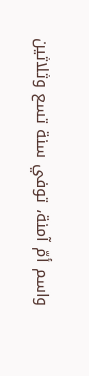واسم أمّ آمنة، توفي سنة تسع وثلاثين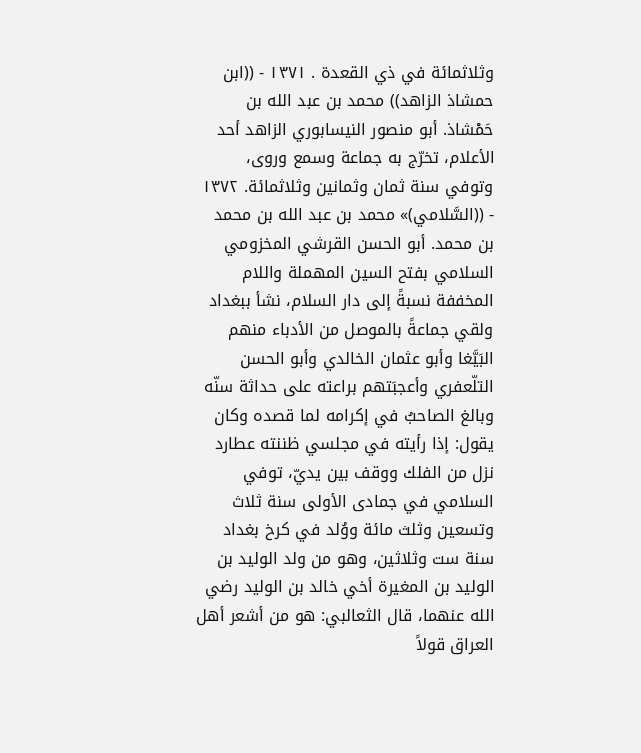وثلاثمائة في ذي القعدة . ١٣٧١ - ((ابن حمشاذ الزاهد)) محمد بن عبد الله بن حَمْشاذ. أبو منصور النيسابوري الزاهد أحد الأعلام، تخرّج به جماعة وسمع وروى، وتوفي سنة ثمان وثمانين وثلاثمائة. ١٣٧٢ - ((السَّلامي)» محمد بن عبد الله بن محمد بن محمد. أبو الحسن القرشي المخزومي السلامي بفتح السين المهملة واللام المخففة نسبةً إلى دار السلام، نشأ ببغداد ولقي جماعةً بالموصل من الأدباء منهم البَيَّغا وأبو عثمان الخالدي وأبو الحسن التلّعفري وأعجبَتهم براعته على حداثة سنّه وبالغ الصاحبُ في إكرامه لما قصده وكان يقول: إذا رأيته في مجلسي ظننته عطارد نزل من الفلك ووقف بين يديّ، توفي السلامي في جمادى الأولى سنة ثلاث وتسعين وثلث مائة ووُلد في كرخ بغداد سنة ست وثلاثين، وهو من ولد الوليد بن الوليد بن المغيرة أخي خالد بن الوليد رضي الله عنهما، قال الثعالبي: هو من أشعر أهل العراق قولاً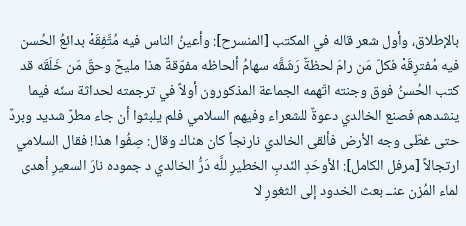بالإطلاق، وأول شعر قاله في المكتب [المنسرح]: وأعينُ الناس فيه مُتَّفِقَهْ بدائعُ الحُسن فيه مُفترِقَهْ فكلّ مَن رامَ لحظةٌ رَشَقَّه سهامُ ألحاظه مفوّقةٌ هذا مليحٌ وحقّ مَن خَلَقَه قد كتب الحُسنُ فوق وجنته اتّهمه الجماعة المذكورون أولاً في ترجمته لحداثة سنّه فيما ينشدهم فصنع الخالدي دعوةٌ للشعراء وفيهم السلامي فلم يلبثوا أن جاء مطرٌ شديد وبردٌ حتى غطّى وجه الأرض فألقى الخالدي نارنجاً كان هناك وقال: صِفُوا هذا! فقال السلامي ارتجالاً [مرفل الكامل]: الأوحَدِ النّدبِ الخطيرِ للَّه دَرُّ الخالدي د جموده نارَ السعيرِ أهدى لماء المُزن عنــ بعث الخدود إلى الثغورِ لا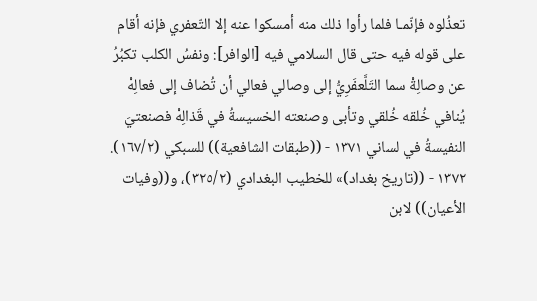تعذُلوه فإنّمـا فلما رأوا ذلك منه أمسكوا عنه إلا التّعفري فإنه أقام على قوله فيه حتى قال السلامي فيه [الوافر]: ونفسُ الكلب تكبُرُ عن وصالِةْ سما التَلَّعفَرِيُّ إلى وصالي فعالي أن تُضاف إلى فعالِهْ يُنافي خُلقه خُلقي وتأبى وصنعته الخسيسةُ في قَذالِهْ فصنعتيَ النفيسةُ في لساني ١٣٧١ - ((طبقات الشافعية)) للسبكي (١٦٧/٢). ١٣٧٢ - ((تاريخ بغداد)» للخطيب البغدادي (٣٢٥/٢)، و((وفيات الأعيان)) لابن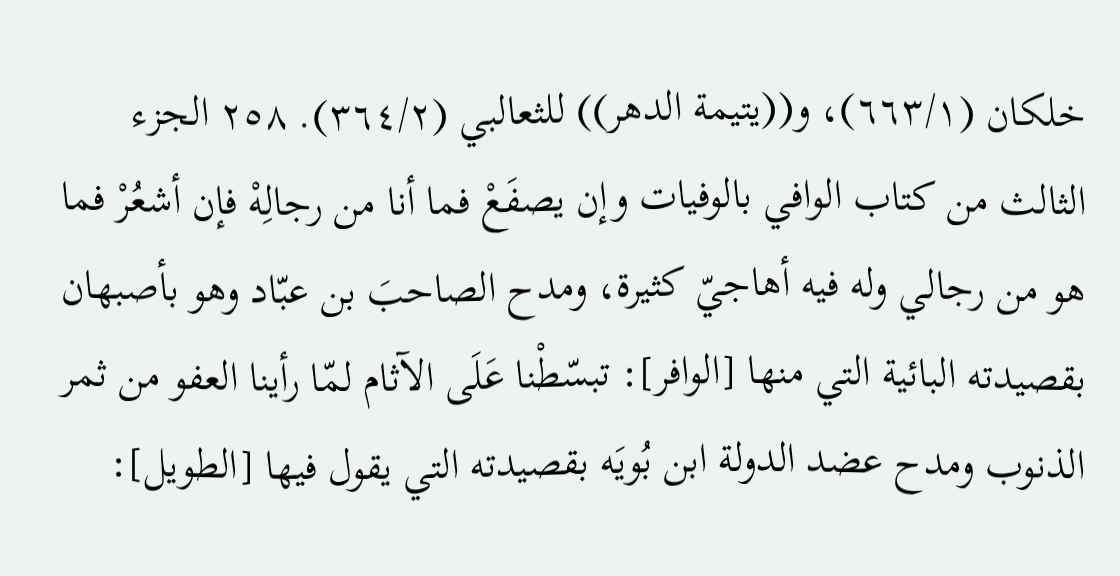خلكان (٦٦٣/١)، و((يتيمة الدهر)) للثعالبي (٣٦٤/٢). ٢٥٨ الجزء الثالث من كتاب الوافي بالوفيات وإن يصفَعْ فما أنا من رجالِهْ فإن أشعُرْ فما هو من رجالي وله فيه أهاجيّ كثيرة، ومدح الصاحبَ بن عبّاد وهو بأصبهان بقصيدته البائية التي منها [الوافر]: تبسّطْنا عَلَى الآثام لمّا رأينا العفو من ثمر الذنوب ومدح عضد الدولة ابن بُويَه بقصيدته التي يقول فيها [الطويل]: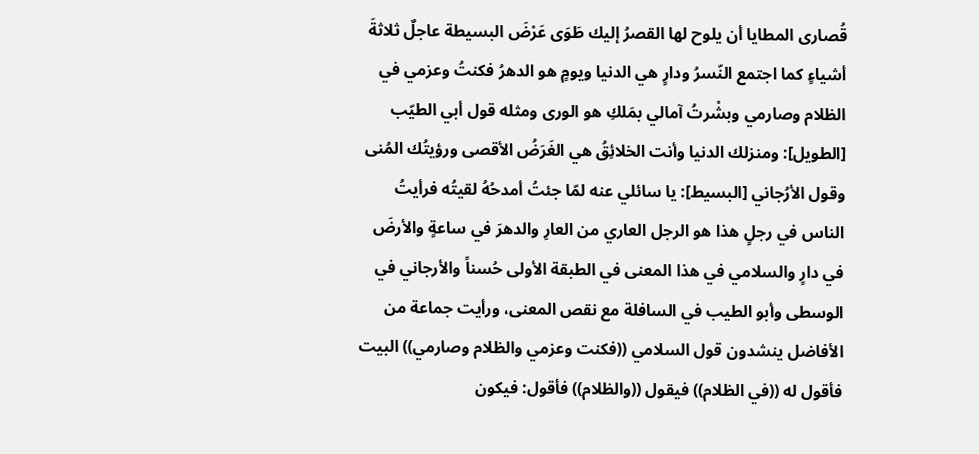قُصارى المطايا أن يلوح لها القصرُ إليك طَوَى عَرْضَ البسيطة عاجلٌ ثلاثةَ أشياءٍ كما اجتمع النّسرُ ودارٍ هي الدنيا ويومٍ هو الدهرُ فكنتُ وعزمي في الظلام وصارمي وبشْرتُ آمالي بمَلكِ هو الورى ومثله قول أبي الطيّب [الطويل]: ومنزلك الدنيا وأنت الخلائِقُ هي الغَرَضُ الأقصى ورؤيتُك المُنى وقول الأرُجاني [البسيط]: يا سائلي عنه لمّا جئتُ أمدحُهُ لقيتُه فرأيتُ الناس في رجلٍ هذا هو الرجل العاري من العارِ والدهرَ في ساعةٍ والأرضَ في دارٍ والسلامي في هذا المعنى في الطبقة الأولى حُسناً والأرجاني في الوسطى وأبو الطيب في السافلة مع نقص المعنى، ورأيت جماعة من الأفاضل ينشدون قول السلامي ((فكنت وعزمي والظلام وصارمي)) البيت فأقول له ((في الظلام)) فيقول ((والظلام)) فأقول: فيكون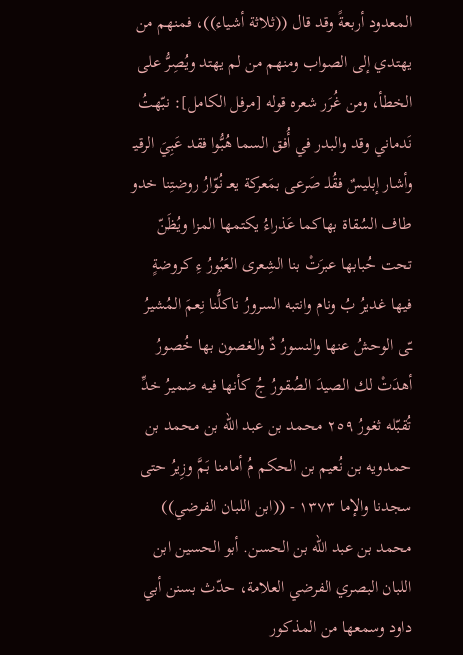المعدود أربعةً وقد قال ((ثلاثة أشياء))، فمنهم من يهتدي إلى الصواب ومنهم من لم يهتد ويُصِرُّ على الخطأ، ومن غُرَر شعره قوله [مرفل الكامل]: نبّهتُ نَدماني وقد والبدر في أُفق السما هُبُّوا فقد عَبِيَ الرقيـ وأشار إبليسٌ فقُلـ صَرعى بمَعركة يعـ نُوّارُ روضتِنا خدو طاف السُقاة بهاكما عَذراءُ يكتمها المزا ويُظَنّ تحت حُبابها عبرَتْ بنا الشِعرى العَبُورُ ءِ كروضةٍ فيها غديرُ بُ ونام وانتبه السرورُ ناكلُّنا نِعمَ المُشيرُ ـّى الوحشُ عنها والنسورُ دٌ والغصون بها خُصورُ أهدَتْ لك الصيدَ الصُقورُ جُ كأنها فيه ضميرُ خدِّ تُقبّله ثغورُ ٢٥٩ محمد بن عبد الله بن محمد بن حمدويه بن نُعيم بن الحكم مُ أمامنا بَمَّ وزِيرُ حتى سجدنا والإما ١٣٧٣ - ((ابن اللبان الفرضي)) محمد بن عبد الله بن الحسن. أبو الحسين ابن اللبان البصري الفرضي العلامة، حدّث بسنن أبي داود وسمعها من المذكور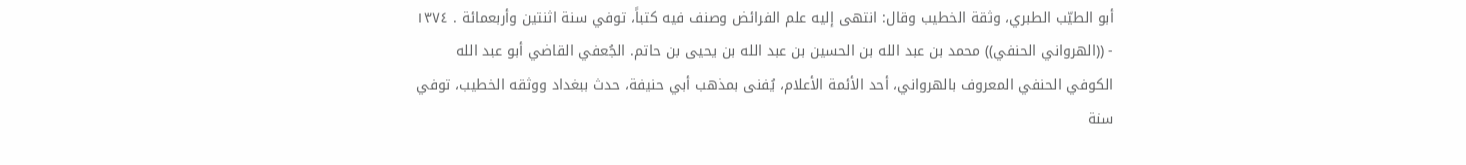أبو الطيّب الطبري، وثقة الخطيب وقال: انتهى إليه علم الفرائض وصنف فيه كتباً، توفي سنة اثنتين وأربعمائة . ١٣٧٤ - ((الهرواني الحنفي)) محمد بن عبد الله بن الحسين بن عبد الله بن يحيى بن حاتم. الجُعفي القاضي أبو عبد الله الكوفي الحنفي المعروف بالهرواني، أحد الأئمة الأعلام، يُفنى بمذهب أبي حنيفة، حدث ببغداد ووثقه الخطيب، توفي سنة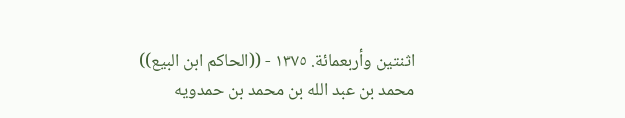اثنتين وأربعمائة. ١٣٧٥ - ((الحاكم ابن البيع)) محمد بن عبد الله بن محمد بن حمدويه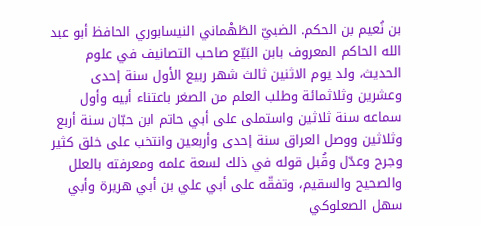بن نُعيم بن الحكم. الضبيّ الطَهْماني النيسابوري الحافظ أبو عبد الله الحاكم المعروف بابن البَيّع صاحب التصانيف في علوم الحديث، ولد يوم الاثنين ثالث شهر ربيع الأول سنة إحدى وعشرين وثلاثمائة وطلب العلم من الصغر باعتناء أبيه وأول سماعه سنة ثلاثين واستملى على أبي حاتم ابن حبّان سنة أربع وثلاثين ووصل العراق سنة إحدى وأربعين وانتخب على خلق كثير وجرح وعدّل وقُبل قوله في ذلك لسعة علمه ومعرفته بالعلل والصحيح والسقيم، وتفقّه على أبي علي بن أبي هريرة وأبي سهل الصعلوكي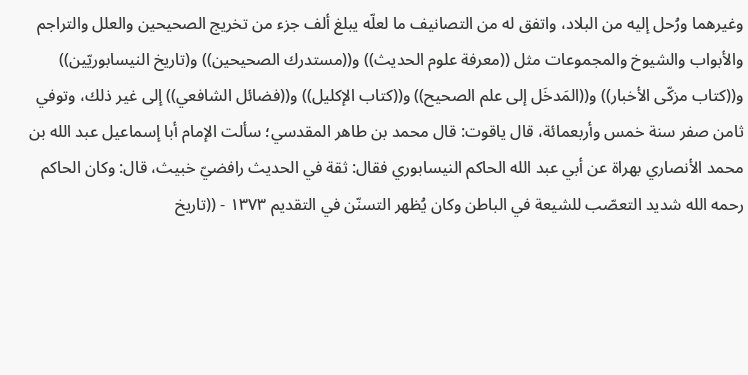وغيرهما ورُحل إليه من البلاد، واتفق له من التصانيف ما لعلّه يبلغ ألف جزء من تخريج الصحيحين والعلل والتراجم والأبواب والشيوخ والمجموعات مثل ((معرفة علوم الحديث)) و((مستدرك الصحيحين)) و(تاريخ النيسابوريّين)) و((كتاب مزكّى الأخبار)) و((المَدخَل إلى علم الصحيح)) و((كتاب الإكليل)) و((فضائل الشافعي)) إلى غير ذلك، وتوفي ثامن صفر سنة خمس وأربعمائة، قال ياقوت: قال محمد بن طاهر المقدسي؛ سألت الإمام أبا إسماعيل عبد الله بن محمد الأنصاري بهراة عن أبي عبد الله الحاكم النيسابوري فقال: ثقة في الحديث رافضيّ خبيث، قال: وكان الحاكم رحمه الله شديد التعصّب للشيعة في الباطن وكان يُظهر التسنّن في التقديم ١٣٧٣ - ((تاريخ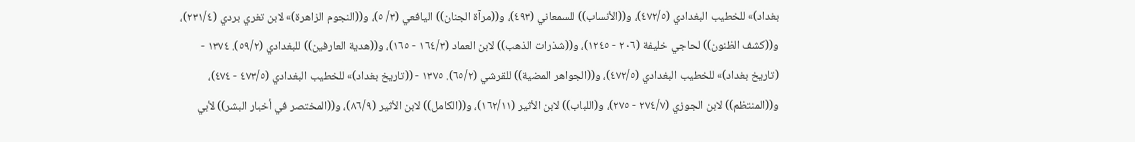بغداد)» للخطيب البغدادي (٤٧٢/٥)، و((الأنساب)) للسمعاني (٤٩٣)، و((مرآة الجنان)) اليافعي (٣/ ٥)، و((النجوم الزاهرة)» لابن تغري بردي (٢٣١/٤)، و((كشف الظنون)) لحاجي خليفة (٢٠٦ - ١٢٤٥)، و((شذرات الذهب)) لابن العماد (١٦٤/٣ - ١٦٥)، و((هدية العارفين)) للبغدادي (٥٩/٢). ١٣٧٤ - (تاريخ بغداد)» للخطيب البغدادي (٤٧٢/٥)، و((الجواهر المضية)) للقرشي (٦٥/٢). ١٣٧٥ - ((تاريخ بغداد)» للخطيب البغدادي (٤٧٣/٥ - ٤٧٤)، و((المنتظم)) لابن الجوزي (٢٧٤/٧ - ٢٧٥)، و(اللباب)) لابن الأثير (١٦٢/١١)، و((الكامل)) لابن الأثير (٨٦/٩)، و((المختصر في أخبار البشر)) لأبي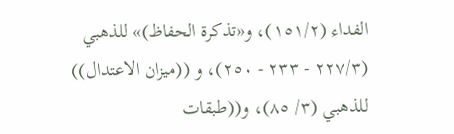الفداء (١٥١/٢)، و«تذكرة الحفاظ)» للذهبي (٢٢٧/٣ - ٢٣٣ - ٢٥٠)، و ((ميزان الاعتدال)) للذهبي (٣/ ٨٥)، و((طبقات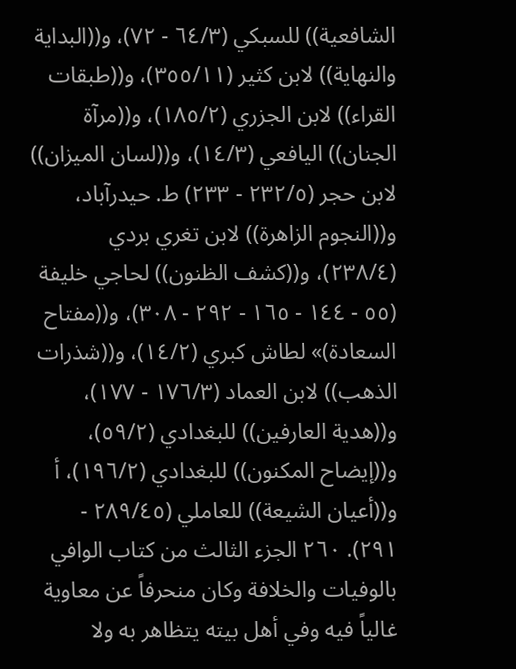الشافعية)) للسبكي (٦٤/٣ - ٧٢)، و((البداية والنهاية)) لابن كثير (٣٥٥/١١)، و((طبقات القراء)) لابن الجزري (١٨٥/٢)، و((مرآة الجنان)) اليافعي (١٤/٣)، و((لسان الميزان)) لابن حجر (٢٣٢/٥ - ٢٣٣) ط. حيدرآباد، و((النجوم الزاهرة)) لابن تغري بردي (٢٣٨/٤)، و((كشف الظنون)) لحاجي خليفة (٥٥ - ١٤٤ - ١٦٥ - ٢٩٢ - ٣٠٨)، و((مفتاح السعادة)» لطاش كبري (١٤/٢)، و((شذرات الذهب)) لابن العماد (١٧٦/٣ - ١٧٧)، و((هدية العارفين)) للبغدادي (٥٩/٢)، و((إيضاح المكنون)) للبغدادي (١٩٦/٢)، أ و((أعيان الشيعة)) للعاملي (٢٨٩/٤٥ - ٢٩١). ٢٦٠ الجزء الثالث من كتاب الوافي بالوفيات والخلافة وكان منحرفاً عن معاوية غالياً فيه وفي أهل بيته يتظاهر به ولا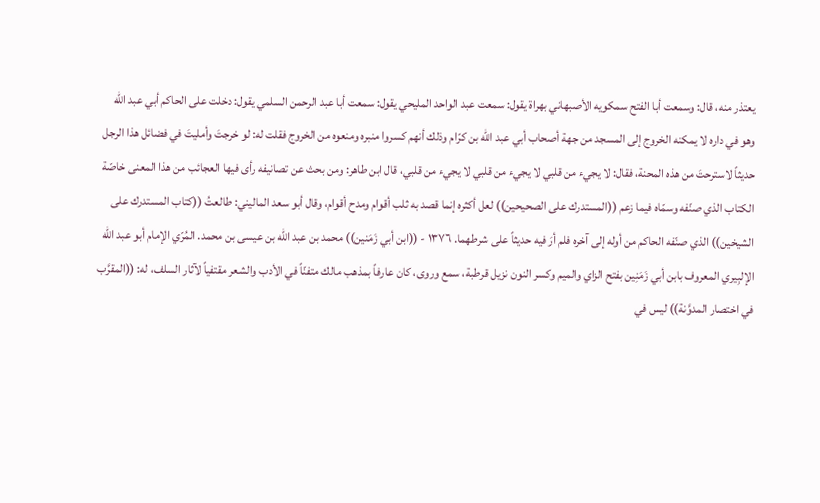يعتذر منه، قال: وسمعت أبا الفتح سمكويه الأصبهاني بهراة يقول: سمعت عبد الواحد المليحي يقول: سمعت أبا عبد الرحمن السلمي يقول: دخلت على الحاكم أبي عبد الله وهو في داره لا يمكنه الخروج إلى المسجد من جهة أصحاب أبي عبد الله بن كرّام وذلك أنهم كسروا منبره ومنعوه من الخروج فقلت له: لو خرجتَ وأمليتَ في فضائل هذا الرجل حديثاً لاسترحتَ من هذه المحنة، فقال: لا يجيء من قلبي لا يجيء من قلبي لا يجيء من قلبي، قال ابن طاهر: ومن بحث عن تصانيفه رأى فيها العجائب من هذا المعنى خاصّة الكتاب الذي صنّفه وسمّاه فيما زعم ((المستدرك على الصحيحين)) لعل أكثره إنما قصد به ثلب أقوام ومدح أقوام، وقال أبو سعد الماليني: طالعتُ ((كتاب المستدرك على الشيخين)) الذي صنّفه الحاكم من أوله إلى آخره فلم أرَ فيه حديثاً على شرطهما. ١٣٧٦ - ((ابن أبي زَمَنين)) محمد بن عبد الله بن عيسى بن محمد. المُرّي الإمام أبو عبد الله الإلبِيري المعروف بابن أبي زَمَنِين بفتح الزاي والميم وكسر النون نزيل قرطبة، سمع وروى، كان عارفاً بمذهب مالك متفنّاً في الأدب والشعر مقتفياً لآثار السلف، له: ((المقرَّب في اختصار المدوَّنة)) ليس في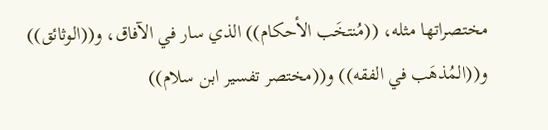مختصراتها مثله، ((مُنتخَب الأحكام)) الذي سار في الآفاق، و((الوثائق)) و((المُذهَب في الفقه)) و((مختصر تفسير ابن سلام))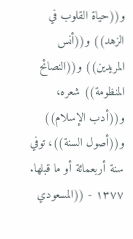و((حياة القلوب في الزهد)) و((أنس المريدين)) و((النصائح المنظومة)) شعره، و((أدب الإسلام)) و((أصول السنة))، توفي سنة أربعمائة أو ما قبلها. ١٣٧٧ - ((المسعودي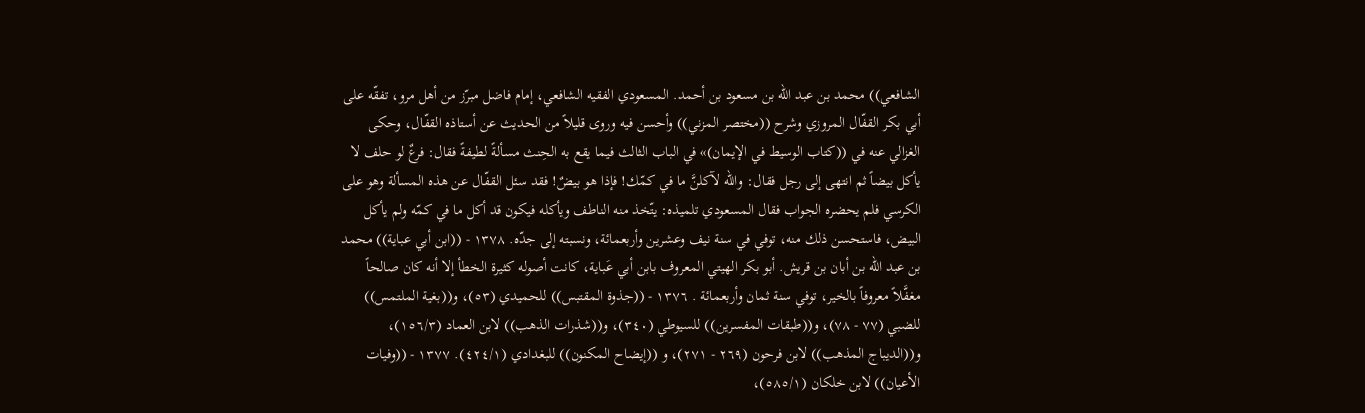الشافعي)) محمد بن عبد الله بن مسعود بن أحمد. المسعودي الفقيه الشافعي، إمام فاضل مبرّز من أهل مرو، تفقّه على أبي بكر القفّال المروزي وشرح ((مختصر المزني)) وأحسن فيه وروى قليلاً من الحديث عن أستاذه القفّال، وحكى الغزالي عنه في ((كتاب الوسيط في الإيمان)» في الباب الثالث فيما يقع به الحِنث مسألةً لطيفةً فقال: فرعٌ لو حلف لا يأكل بيضاً ثم انتهى إلى رجل فقال: والله لآكلنَّ ما في كمّك! فإذا هو بيضٌ! فقد سئل القفّال عن هذه المسألة وهو على الكرسي فلم يحضره الجواب فقال المسعودي تلميذه: يتّخذ منه الناطف ويأكله فيكون قد أكل ما في كمّه ولم يأكل البيض، فاستحسن ذلك منه، توفي في سنة نيف وعشرين وأربعمائة، ونسبته إلى جدّه. ١٣٧٨ - ((ابن أبي عباية)) محمد بن عبد الله بن أبان بن قريش. أبو بكر الهيتي المعروف بابن أبي عَباية، كانت أصوله كثيرة الخطأ إلا أنه كان صالحاً مغفَّلاً معروفاً بالخير، توفي سنة ثمان وأربعمائة . ١٣٧٦ - ((جذوة المقتبس)) للحميدي (٥٣)، و((بغية الملتمس)) للضبي (٧٧ - ٧٨)، و((طبقات المفسرين)) للسيوطي (٣٤٠)، و((شذرات الذهب)) لابن العماد (١٥٦/٣)، و((الديباج المذهب)) لابن فرحون (٢٦٩ - ٢٧١)، و ((إيضاح المكنون)) للبغدادي (٤٢٤/١). ١٣٧٧ - ((وفيات الأعيان)) لابن خلكان (٥٨٥/١)،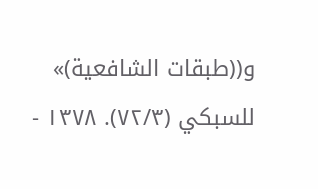و((طبقات الشافعية)» للسبكي (٧٢/٣). ١٣٧٨ -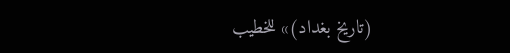(تاريخ بغداد)» للخطيب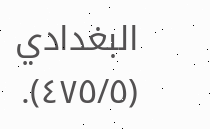البغدادي (٤٧٥/٥).